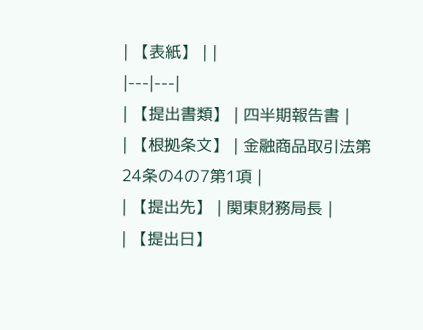| 【表紙】 | |
|---|---|
| 【提出書類】 | 四半期報告書 |
| 【根拠条文】 | 金融商品取引法第24条の4の7第1項 |
| 【提出先】 | 関東財務局長 |
| 【提出日】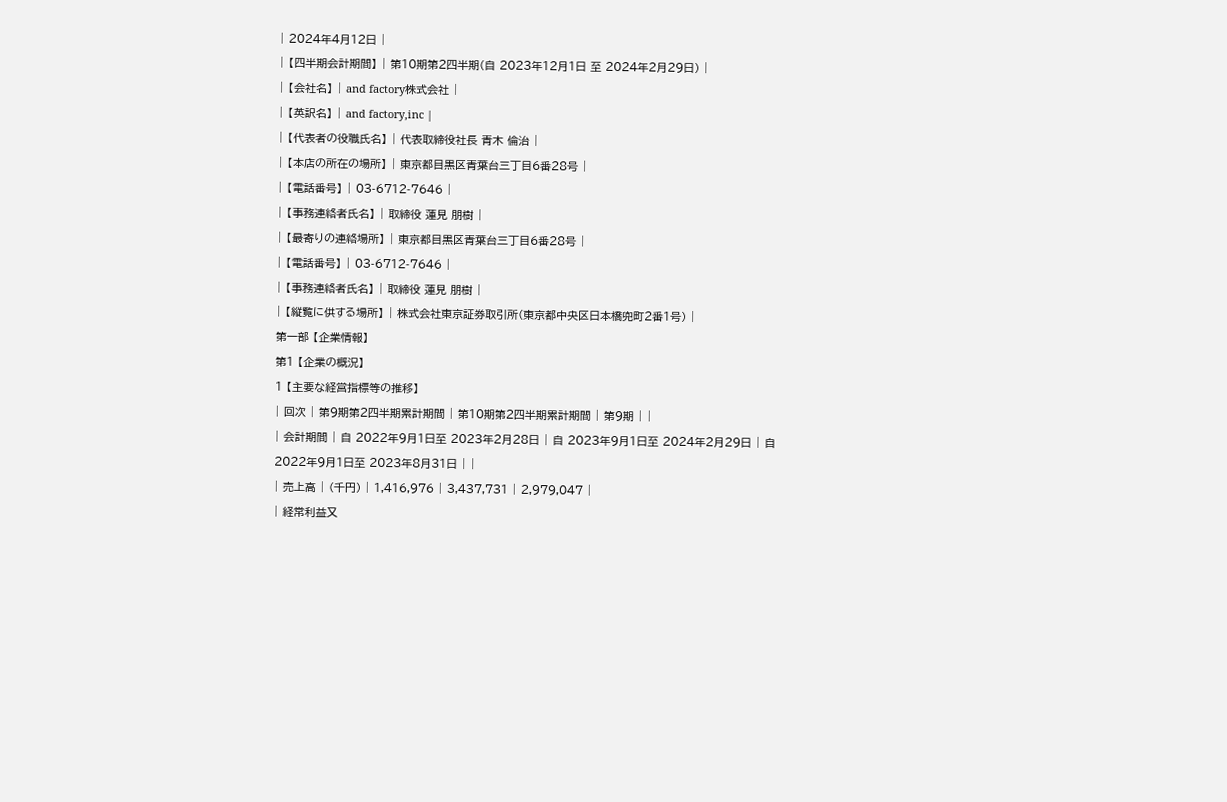| 2024年4月12日 |
| 【四半期会計期間】 | 第10期第2四半期(自 2023年12月1日 至 2024年2月29日) |
| 【会社名】 | and factory株式会社 |
| 【英訳名】 | and factory,inc |
| 【代表者の役職氏名】 | 代表取締役社長 青木 倫治 |
| 【本店の所在の場所】 | 東京都目黒区青葉台三丁目6番28号 |
| 【電話番号】 | 03-6712-7646 |
| 【事務連絡者氏名】 | 取締役 蓮見 朋樹 |
| 【最寄りの連絡場所】 | 東京都目黒区青葉台三丁目6番28号 |
| 【電話番号】 | 03-6712-7646 |
| 【事務連絡者氏名】 | 取締役 蓮見 朋樹 |
| 【縦覧に供する場所】 | 株式会社東京証券取引所(東京都中央区日本橋兜町2番1号) |
第一部 【企業情報】
第1 【企業の概況】
1 【主要な経営指標等の推移】
| 回次 | 第9期第2四半期累計期間 | 第10期第2四半期累計期間 | 第9期 | |
| 会計期間 | 自 2022年9月1日至 2023年2月28日 | 自 2023年9月1日至 2024年2月29日 | 自 2022年9月1日至 2023年8月31日 | |
| 売上高 | (千円) | 1,416,976 | 3,437,731 | 2,979,047 |
| 経常利益又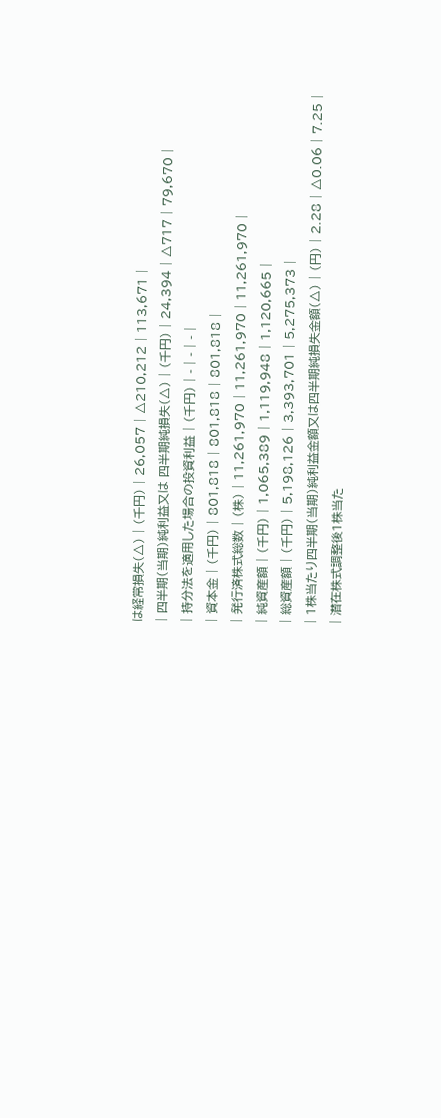は経常損失(△) | (千円) | 26,057 | △210,212 | 113,671 |
| 四半期(当期)純利益又は 四半期純損失(△) | (千円) | 24,394 | △717 | 79,670 |
| 持分法を適用した場合の投資利益 | (千円) | - | - | - |
| 資本金 | (千円) | 801,818 | 801,818 | 801,818 |
| 発行済株式総数 | (株) | 11,261,970 | 11,261,970 | 11,261,970 |
| 純資産額 | (千円) | 1,065,389 | 1,119,948 | 1,120,665 |
| 総資産額 | (千円) | 5,198,126 | 3,393,701 | 5,275,373 |
| 1株当たり四半期(当期)純利益金額又は四半期純損失金額(△) | (円) | 2.28 | △0.06 | 7.25 |
| 潜在株式調整後1株当た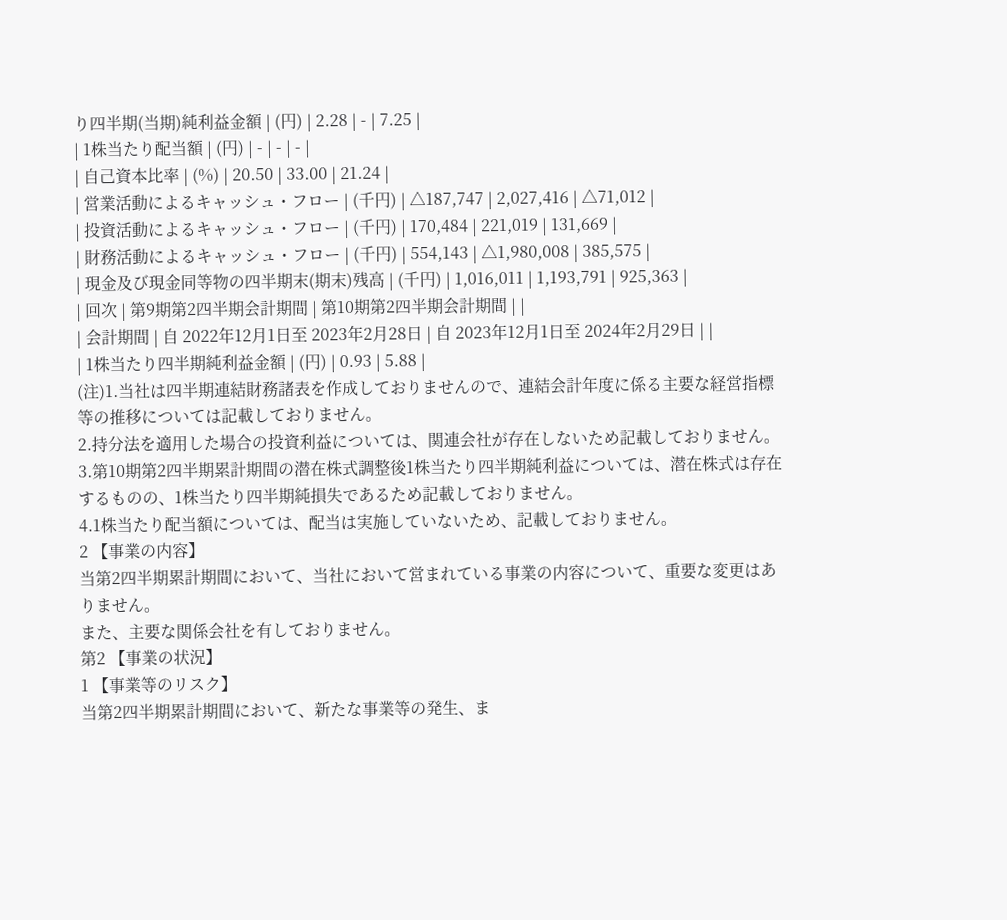り四半期(当期)純利益金額 | (円) | 2.28 | - | 7.25 |
| 1株当たり配当額 | (円) | - | - | - |
| 自己資本比率 | (%) | 20.50 | 33.00 | 21.24 |
| 営業活動によるキャッシュ・フロー | (千円) | △187,747 | 2,027,416 | △71,012 |
| 投資活動によるキャッシュ・フロー | (千円) | 170,484 | 221,019 | 131,669 |
| 財務活動によるキャッシュ・フロー | (千円) | 554,143 | △1,980,008 | 385,575 |
| 現金及び現金同等物の四半期末(期末)残高 | (千円) | 1,016,011 | 1,193,791 | 925,363 |
| 回次 | 第9期第2四半期会計期間 | 第10期第2四半期会計期間 | |
| 会計期間 | 自 2022年12月1日至 2023年2月28日 | 自 2023年12月1日至 2024年2月29日 | |
| 1株当たり四半期純利益金額 | (円) | 0.93 | 5.88 |
(注)1.当社は四半期連結財務諸表を作成しておりませんので、連結会計年度に係る主要な経営指標等の推移については記載しておりません。
2.持分法を適用した場合の投資利益については、関連会社が存在しないため記載しておりません。
3.第10期第2四半期累計期間の潜在株式調整後1株当たり四半期純利益については、潜在株式は存在するものの、1株当たり四半期純損失であるため記載しておりません。
4.1株当たり配当額については、配当は実施していないため、記載しておりません。
2 【事業の内容】
当第2四半期累計期間において、当社において営まれている事業の内容について、重要な変更はありません。
また、主要な関係会社を有しておりません。
第2 【事業の状況】
1 【事業等のリスク】
当第2四半期累計期間において、新たな事業等の発生、ま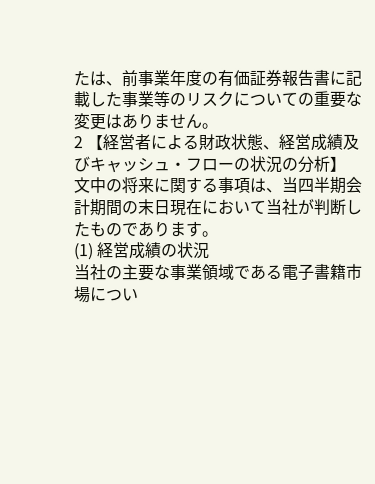たは、前事業年度の有価証券報告書に記載した事業等のリスクについての重要な変更はありません。
2 【経営者による財政状態、経営成績及びキャッシュ・フローの状況の分析】
文中の将来に関する事項は、当四半期会計期間の末日現在において当社が判断したものであります。
(1) 経営成績の状況
当社の主要な事業領域である電子書籍市場につい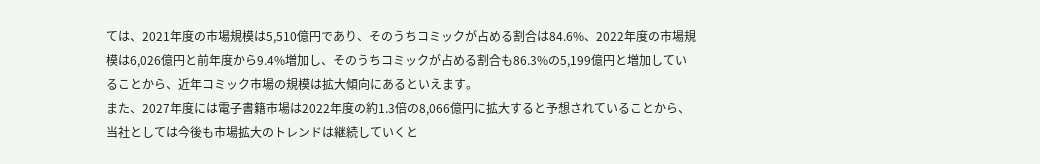ては、2021年度の市場規模は5,510億円であり、そのうちコミックが占める割合は84.6%、2022年度の市場規模は6,026億円と前年度から9.4%増加し、そのうちコミックが占める割合も86.3%の5,199億円と増加していることから、近年コミック市場の規模は拡大傾向にあるといえます。
また、2027年度には電子書籍市場は2022年度の約1.3倍の8,066億円に拡大すると予想されていることから、当社としては今後も市場拡大のトレンドは継続していくと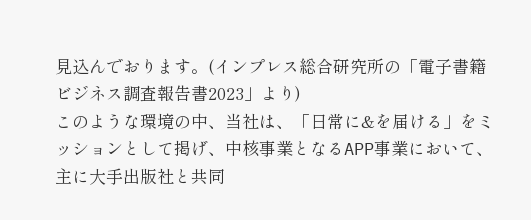見込んでおります。(インプレス総合研究所の「電子書籍ビジネス調査報告書2023」より)
このような環境の中、当社は、「日常に&を届ける」をミッションとして掲げ、中核事業となるAPP事業において、主に大手出版社と共同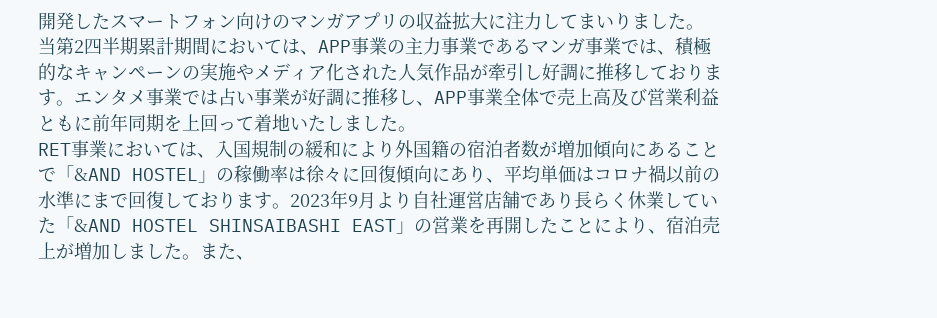開発したスマートフォン向けのマンガアプリの収益拡大に注力してまいりました。
当第2四半期累計期間においては、APP事業の主力事業であるマンガ事業では、積極的なキャンペーンの実施やメディア化された人気作品が牽引し好調に推移しております。エンタメ事業では占い事業が好調に推移し、APP事業全体で売上高及び営業利益ともに前年同期を上回って着地いたしました。
RET事業においては、入国規制の緩和により外国籍の宿泊者数が増加傾向にあることで「&AND HOSTEL」の稼働率は徐々に回復傾向にあり、平均単価はコロナ禍以前の水準にまで回復しております。2023年9月より自社運営店舗であり長らく休業していた「&AND HOSTEL SHINSAIBASHI EAST」の営業を再開したことにより、宿泊売上が増加しました。また、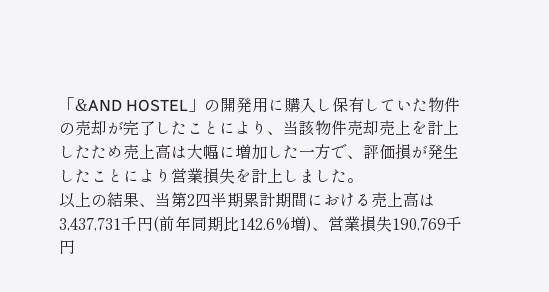「&AND HOSTEL」の開発用に購入し保有していた物件の売却が完了したことにより、当該物件売却売上を計上したため売上高は大幅に増加した一方で、評価損が発生したことにより営業損失を計上しました。
以上の結果、当第2四半期累計期間における売上高は3,437,731千円(前年同期比142.6%増)、営業損失190,769千円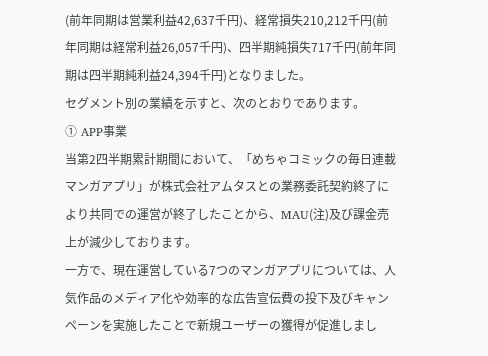(前年同期は営業利益42,637千円)、経常損失210,212千円(前年同期は経常利益26,057千円)、四半期純損失717千円(前年同期は四半期純利益24,394千円)となりました。
セグメント別の業績を示すと、次のとおりであります。
① APP事業
当第2四半期累計期間において、「めちゃコミックの毎日連載マンガアプリ」が株式会社アムタスとの業務委託契約終了により共同での運営が終了したことから、MAU(注)及び課金売上が減少しております。
一方で、現在運営している7つのマンガアプリについては、人気作品のメディア化や効率的な広告宣伝費の投下及びキャンペーンを実施したことで新規ユーザーの獲得が促進しまし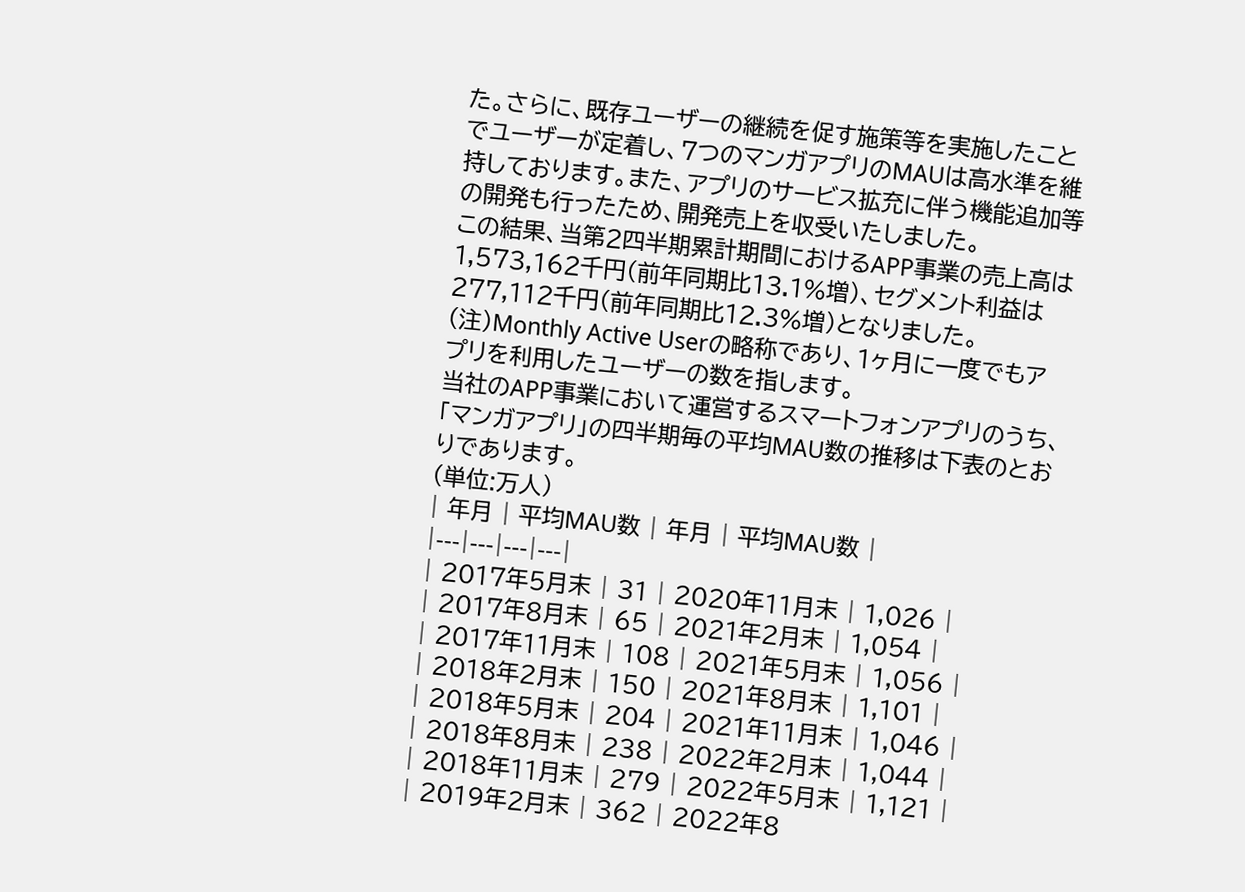た。さらに、既存ユーザーの継続を促す施策等を実施したことでユーザーが定着し、7つのマンガアプリのMAUは高水準を維持しております。また、アプリのサービス拡充に伴う機能追加等の開発も行ったため、開発売上を収受いたしました。
この結果、当第2四半期累計期間におけるAPP事業の売上高は1,573,162千円(前年同期比13.1%増)、セグメント利益は277,112千円(前年同期比12.3%増)となりました。
(注)Monthly Active Userの略称であり、1ヶ月に一度でもアプリを利用したユーザーの数を指します。
当社のAPP事業において運営するスマートフォンアプリのうち、「マンガアプリ」の四半期毎の平均MAU数の推移は下表のとおりであります。
(単位:万人)
| 年月 | 平均MAU数 | 年月 | 平均MAU数 |
|---|---|---|---|
| 2017年5月末 | 31 | 2020年11月末 | 1,026 |
| 2017年8月末 | 65 | 2021年2月末 | 1,054 |
| 2017年11月末 | 108 | 2021年5月末 | 1,056 |
| 2018年2月末 | 150 | 2021年8月末 | 1,101 |
| 2018年5月末 | 204 | 2021年11月末 | 1,046 |
| 2018年8月末 | 238 | 2022年2月末 | 1,044 |
| 2018年11月末 | 279 | 2022年5月末 | 1,121 |
| 2019年2月末 | 362 | 2022年8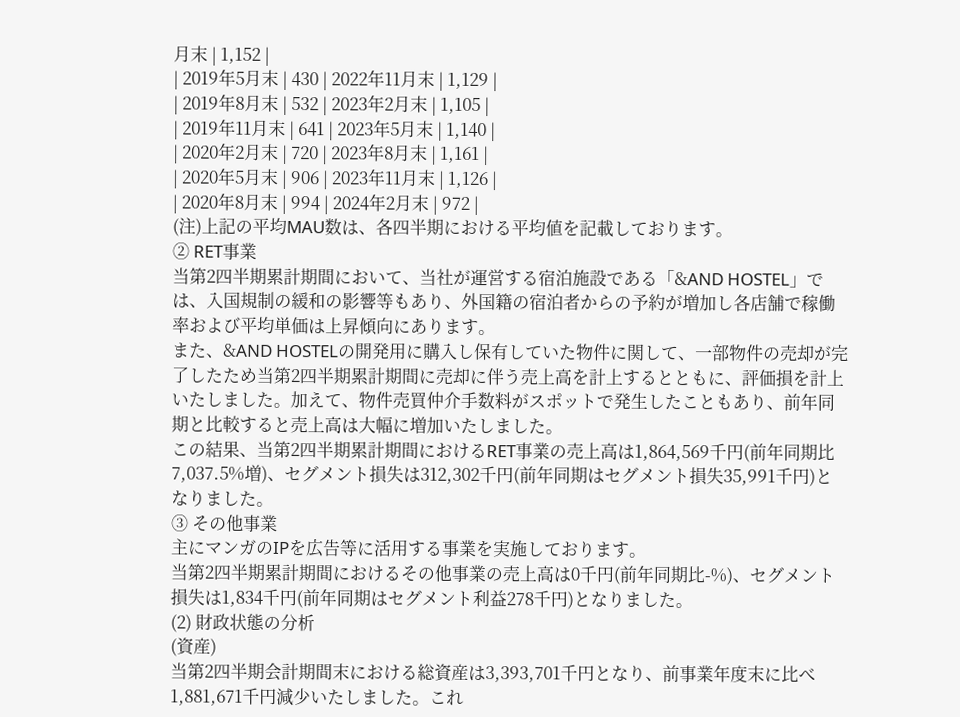月末 | 1,152 |
| 2019年5月末 | 430 | 2022年11月末 | 1,129 |
| 2019年8月末 | 532 | 2023年2月末 | 1,105 |
| 2019年11月末 | 641 | 2023年5月末 | 1,140 |
| 2020年2月末 | 720 | 2023年8月末 | 1,161 |
| 2020年5月末 | 906 | 2023年11月末 | 1,126 |
| 2020年8月末 | 994 | 2024年2月末 | 972 |
(注)上記の平均MAU数は、各四半期における平均値を記載しております。
② RET事業
当第2四半期累計期間において、当社が運営する宿泊施設である「&AND HOSTEL」では、入国規制の緩和の影響等もあり、外国籍の宿泊者からの予約が増加し各店舗で稼働率および平均単価は上昇傾向にあります。
また、&AND HOSTELの開発用に購入し保有していた物件に関して、一部物件の売却が完了したため当第2四半期累計期間に売却に伴う売上高を計上するとともに、評価損を計上いたしました。加えて、物件売買仲介手数料がスポットで発生したこともあり、前年同期と比較すると売上高は大幅に増加いたしました。
この結果、当第2四半期累計期間におけるRET事業の売上高は1,864,569千円(前年同期比7,037.5%増)、セグメント損失は312,302千円(前年同期はセグメント損失35,991千円)となりました。
③ その他事業
主にマンガのIPを広告等に活用する事業を実施しております。
当第2四半期累計期間におけるその他事業の売上高は0千円(前年同期比-%)、セグメント損失は1,834千円(前年同期はセグメント利益278千円)となりました。
(2) 財政状態の分析
(資産)
当第2四半期会計期間末における総資産は3,393,701千円となり、前事業年度末に比べ1,881,671千円減少いたしました。これ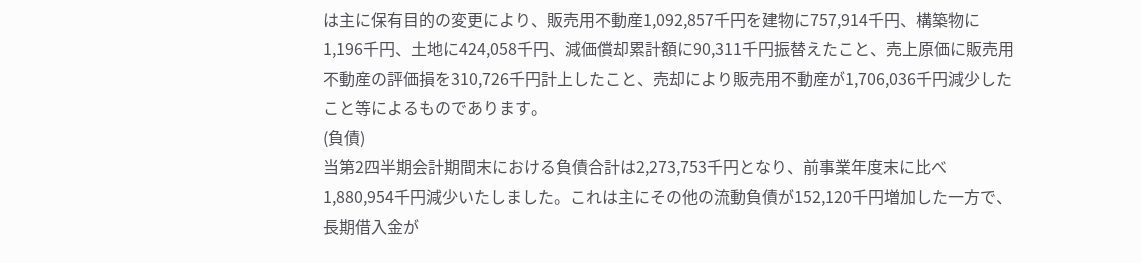は主に保有目的の変更により、販売用不動産1,092,857千円を建物に757,914千円、構築物に1,196千円、土地に424,058千円、減価償却累計額に90,311千円振替えたこと、売上原価に販売用不動産の評価損を310,726千円計上したこと、売却により販売用不動産が1,706,036千円減少したこと等によるものであります。
(負債)
当第2四半期会計期間末における負債合計は2,273,753千円となり、前事業年度末に比べ1,880,954千円減少いたしました。これは主にその他の流動負債が152,120千円増加した一方で、長期借入金が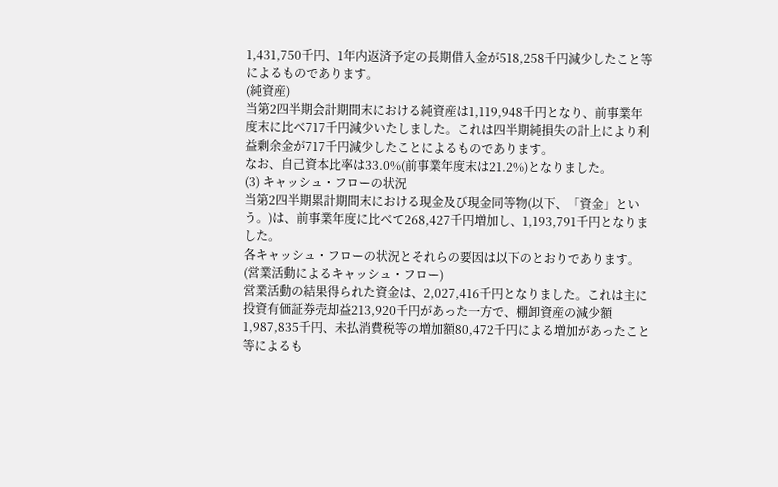1,431,750千円、1年内返済予定の長期借入金が518,258千円減少したこと等によるものであります。
(純資産)
当第2四半期会計期間末における純資産は1,119,948千円となり、前事業年度末に比べ717千円減少いたしました。これは四半期純損失の計上により利益剰余金が717千円減少したことによるものであります。
なお、自己資本比率は33.0%(前事業年度末は21.2%)となりました。
(3) キャッシュ・フローの状況
当第2四半期累計期間末における現金及び現金同等物(以下、「資金」という。)は、前事業年度に比べて268,427千円増加し、1,193,791千円となりました。
各キャッシュ・フローの状況とそれらの要因は以下のとおりであります。
(営業活動によるキャッシュ・フロー)
営業活動の結果得られた資金は、2,027,416千円となりました。これは主に投資有価証券売却益213,920千円があった一方で、棚卸資産の減少額1,987,835千円、未払消費税等の増加額80,472千円による増加があったこと等によるも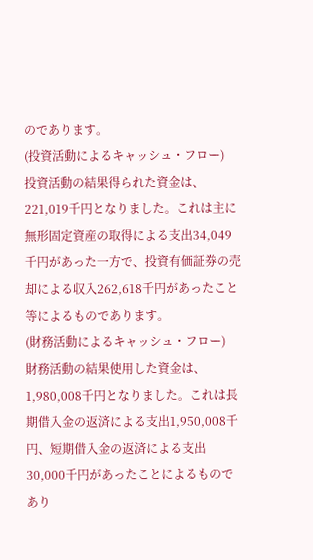のであります。
(投資活動によるキャッシュ・フロー)
投資活動の結果得られた資金は、221,019千円となりました。これは主に無形固定資産の取得による支出34,049千円があった一方で、投資有価証券の売却による収入262,618千円があったこと等によるものであります。
(財務活動によるキャッシュ・フロー)
財務活動の結果使用した資金は、1,980,008千円となりました。これは長期借入金の返済による支出1,950,008千円、短期借入金の返済による支出30,000千円があったことによるものであり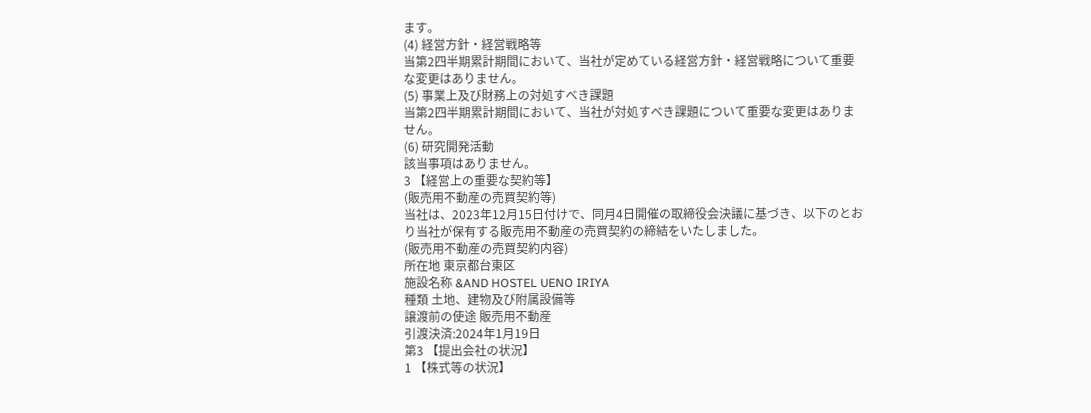ます。
(4) 経営方針・経営戦略等
当第2四半期累計期間において、当社が定めている経営方針・経営戦略について重要な変更はありません。
(5) 事業上及び財務上の対処すべき課題
当第2四半期累計期間において、当社が対処すべき課題について重要な変更はありません。
(6) 研究開発活動
該当事項はありません。
3 【経営上の重要な契約等】
(販売用不動産の売買契約等)
当社は、2023年12月15日付けで、同月4日開催の取締役会決議に基づき、以下のとおり当社が保有する販売用不動産の売買契約の締結をいたしました。
(販売用不動産の売買契約内容)
所在地 東京都台東区
施設名称 &AND HOSTEL UENO IRIYA
種類 土地、建物及び附属設備等
譲渡前の使途 販売用不動産
引渡決済:2024年1月19日
第3 【提出会社の状況】
1 【株式等の状況】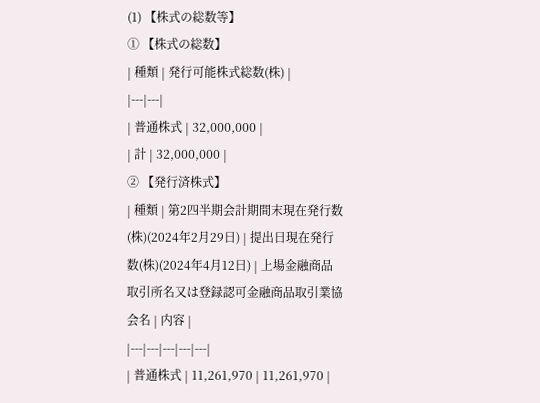(1) 【株式の総数等】
① 【株式の総数】
| 種類 | 発行可能株式総数(株) |
|---|---|
| 普通株式 | 32,000,000 |
| 計 | 32,000,000 |
② 【発行済株式】
| 種類 | 第2四半期会計期間末現在発行数(株)(2024年2月29日) | 提出日現在発行数(株)(2024年4月12日) | 上場金融商品取引所名又は登録認可金融商品取引業協会名 | 内容 |
|---|---|---|---|---|
| 普通株式 | 11,261,970 | 11,261,970 |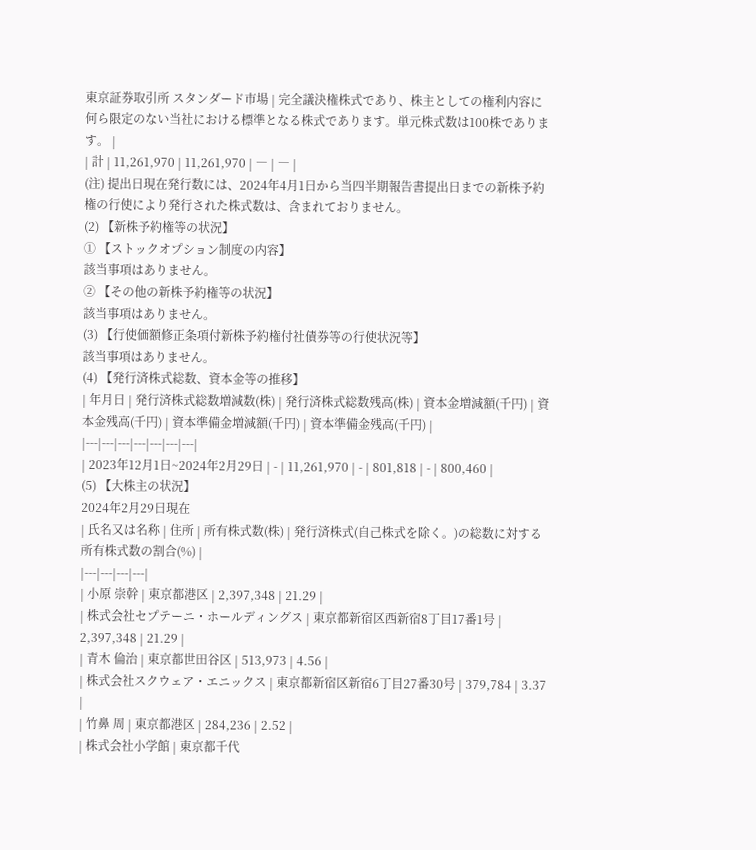東京証券取引所 スタンダード市場 | 完全議決権株式であり、株主としての権利内容に何ら限定のない当社における標準となる株式であります。単元株式数は100株であります。 |
| 計 | 11,261,970 | 11,261,970 | ― | ― |
(注) 提出日現在発行数には、2024年4月1日から当四半期報告書提出日までの新株予約権の行使により発行された株式数は、含まれておりません。
(2) 【新株予約権等の状況】
① 【ストックオプション制度の内容】
該当事項はありません。
② 【その他の新株予約権等の状況】
該当事項はありません。
(3) 【行使価額修正条項付新株予約権付社債券等の行使状況等】
該当事項はありません。
(4) 【発行済株式総数、資本金等の推移】
| 年月日 | 発行済株式総数増減数(株) | 発行済株式総数残高(株) | 資本金増減額(千円) | 資本金残高(千円) | 資本準備金増減額(千円) | 資本準備金残高(千円) |
|---|---|---|---|---|---|---|
| 2023年12月1日~2024年2月29日 | - | 11,261,970 | - | 801,818 | - | 800,460 |
(5) 【大株主の状況】
2024年2月29日現在
| 氏名又は名称 | 住所 | 所有株式数(株) | 発行済株式(自己株式を除く。)の総数に対する所有株式数の割合(%) |
|---|---|---|---|
| 小原 崇幹 | 東京都港区 | 2,397,348 | 21.29 |
| 株式会社セプテーニ・ホールディングス | 東京都新宿区西新宿8丁目17番1号 | 2,397,348 | 21.29 |
| 青木 倫治 | 東京都世田谷区 | 513,973 | 4.56 |
| 株式会社スクウェア・エニックス | 東京都新宿区新宿6丁目27番30号 | 379,784 | 3.37 |
| 竹鼻 周 | 東京都港区 | 284,236 | 2.52 |
| 株式会社小学館 | 東京都千代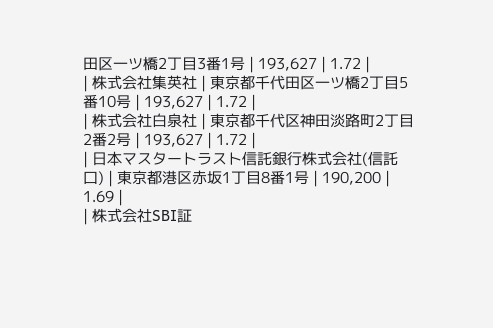田区一ツ橋2丁目3番1号 | 193,627 | 1.72 |
| 株式会社集英社 | 東京都千代田区一ツ橋2丁目5番10号 | 193,627 | 1.72 |
| 株式会社白泉社 | 東京都千代区神田淡路町2丁目2番2号 | 193,627 | 1.72 |
| 日本マスタートラスト信託銀行株式会社(信託口) | 東京都港区赤坂1丁目8番1号 | 190,200 | 1.69 |
| 株式会社SBI証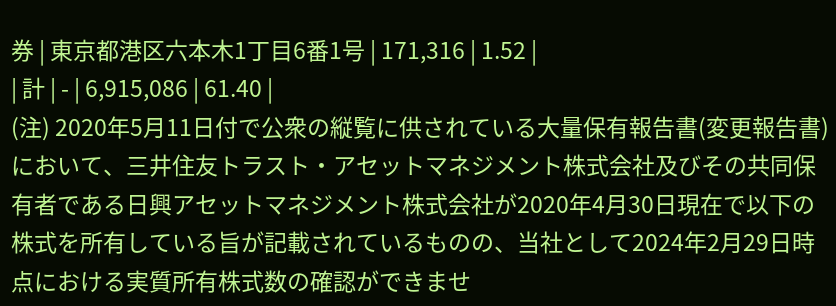券 | 東京都港区六本木1丁目6番1号 | 171,316 | 1.52 |
| 計 | - | 6,915,086 | 61.40 |
(注) 2020年5月11日付で公衆の縦覧に供されている大量保有報告書(変更報告書)において、三井住友トラスト・アセットマネジメント株式会社及びその共同保有者である日興アセットマネジメント株式会社が2020年4月30日現在で以下の株式を所有している旨が記載されているものの、当社として2024年2月29日時点における実質所有株式数の確認ができませ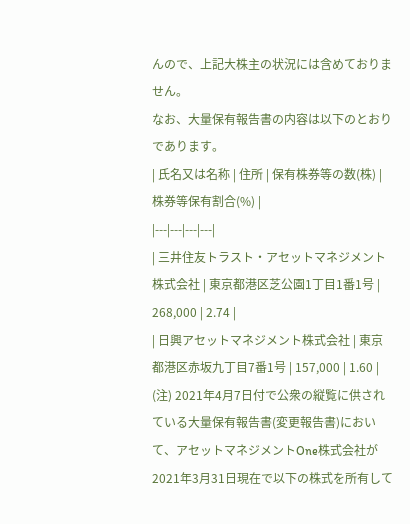んので、上記大株主の状況には含めておりません。
なお、大量保有報告書の内容は以下のとおりであります。
| 氏名又は名称 | 住所 | 保有株券等の数(株) | 株券等保有割合(%) |
|---|---|---|---|
| 三井住友トラスト・アセットマネジメント株式会社 | 東京都港区芝公園1丁目1番1号 | 268,000 | 2.74 |
| 日興アセットマネジメント株式会社 | 東京都港区赤坂九丁目7番1号 | 157,000 | 1.60 |
(注) 2021年4月7日付で公衆の縦覧に供されている大量保有報告書(変更報告書)において、アセットマネジメントOne株式会社が2021年3月31日現在で以下の株式を所有して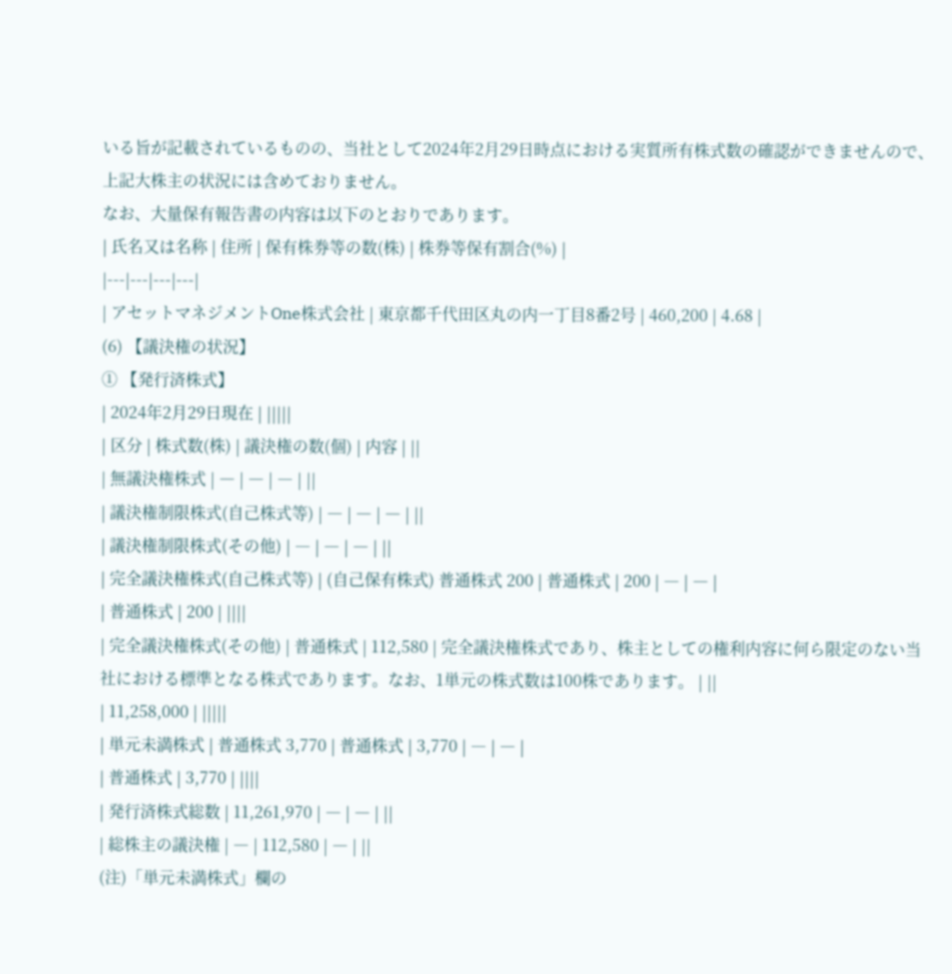いる旨が記載されているものの、当社として2024年2月29日時点における実質所有株式数の確認ができませんので、上記大株主の状況には含めておりません。
なお、大量保有報告書の内容は以下のとおりであります。
| 氏名又は名称 | 住所 | 保有株券等の数(株) | 株券等保有割合(%) |
|---|---|---|---|
| アセットマネジメントOne株式会社 | 東京都千代田区丸の内一丁目8番2号 | 460,200 | 4.68 |
(6) 【議決権の状況】
① 【発行済株式】
| 2024年2月29日現在 | |||||
| 区分 | 株式数(株) | 議決権の数(個) | 内容 | ||
| 無議決権株式 | ― | ― | ― | ||
| 議決権制限株式(自己株式等) | ― | ― | ― | ||
| 議決権制限株式(その他) | ― | ― | ― | ||
| 完全議決権株式(自己株式等) | (自己保有株式) 普通株式 200 | 普通株式 | 200 | ― | ― |
| 普通株式 | 200 | ||||
| 完全議決権株式(その他) | 普通株式 | 112,580 | 完全議決権株式であり、株主としての権利内容に何ら限定のない当社における標準となる株式であります。なお、1単元の株式数は100株であります。 | ||
| 11,258,000 | |||||
| 単元未満株式 | 普通株式 3,770 | 普通株式 | 3,770 | ― | ― |
| 普通株式 | 3,770 | ||||
| 発行済株式総数 | 11,261,970 | ― | ― | ||
| 総株主の議決権 | ― | 112,580 | ― | ||
(注)「単元未満株式」欄の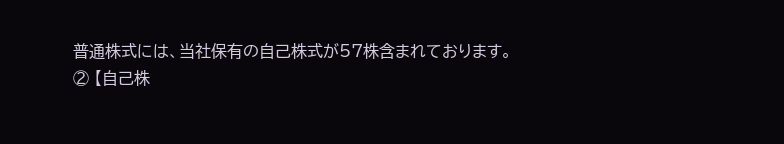普通株式には、当社保有の自己株式が57株含まれております。
② 【自己株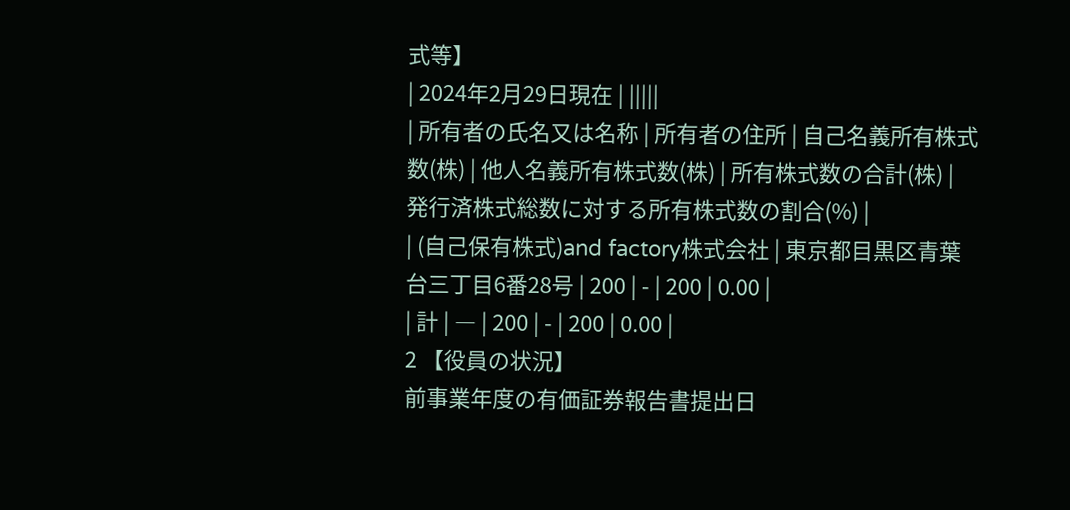式等】
| 2024年2月29日現在 | |||||
| 所有者の氏名又は名称 | 所有者の住所 | 自己名義所有株式数(株) | 他人名義所有株式数(株) | 所有株式数の合計(株) | 発行済株式総数に対する所有株式数の割合(%) |
| (自己保有株式)and factory株式会社 | 東京都目黒区青葉台三丁目6番28号 | 200 | - | 200 | 0.00 |
| 計 | ― | 200 | - | 200 | 0.00 |
2 【役員の状況】
前事業年度の有価証券報告書提出日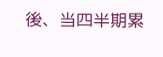後、当四半期累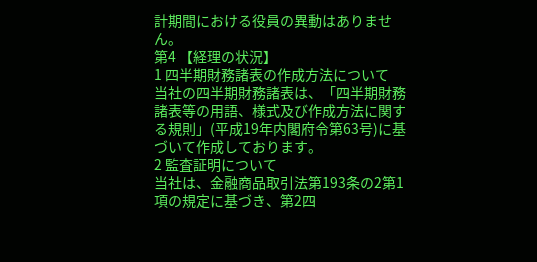計期間における役員の異動はありません。
第4 【経理の状況】
1 四半期財務諸表の作成方法について
当社の四半期財務諸表は、「四半期財務諸表等の用語、様式及び作成方法に関する規則」(平成19年内閣府令第63号)に基づいて作成しております。
2 監査証明について
当社は、金融商品取引法第193条の2第1項の規定に基づき、第2四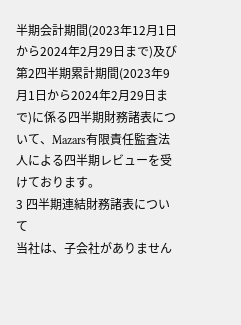半期会計期間(2023年12月1日から2024年2月29日まで)及び第2四半期累計期間(2023年9月1日から2024年2月29日まで)に係る四半期財務諸表について、Mazars有限責任監査法人による四半期レビューを受けております。
3 四半期連結財務諸表について
当社は、子会社がありません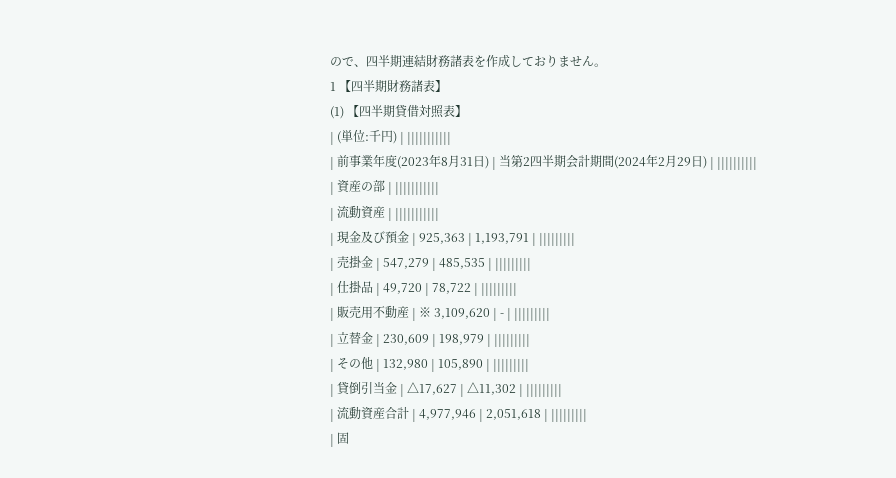ので、四半期連結財務諸表を作成しておりません。
1 【四半期財務諸表】
(1) 【四半期貸借対照表】
| (単位:千円) | |||||||||||
| 前事業年度(2023年8月31日) | 当第2四半期会計期間(2024年2月29日) | ||||||||||
| 資産の部 | |||||||||||
| 流動資産 | |||||||||||
| 現金及び預金 | 925,363 | 1,193,791 | |||||||||
| 売掛金 | 547,279 | 485,535 | |||||||||
| 仕掛品 | 49,720 | 78,722 | |||||||||
| 販売用不動産 | ※ 3,109,620 | - | |||||||||
| 立替金 | 230,609 | 198,979 | |||||||||
| その他 | 132,980 | 105,890 | |||||||||
| 貸倒引当金 | △17,627 | △11,302 | |||||||||
| 流動資産合計 | 4,977,946 | 2,051,618 | |||||||||
| 固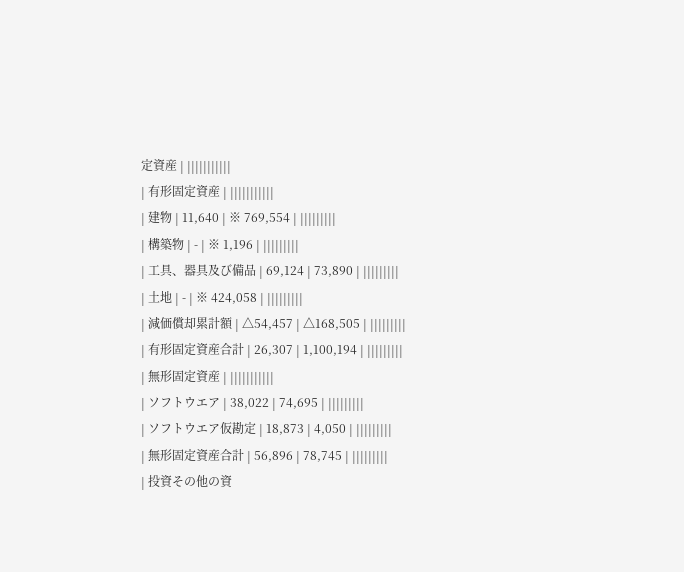定資産 | |||||||||||
| 有形固定資産 | |||||||||||
| 建物 | 11,640 | ※ 769,554 | |||||||||
| 構築物 | - | ※ 1,196 | |||||||||
| 工具、器具及び備品 | 69,124 | 73,890 | |||||||||
| 土地 | - | ※ 424,058 | |||||||||
| 減価償却累計額 | △54,457 | △168,505 | |||||||||
| 有形固定資産合計 | 26,307 | 1,100,194 | |||||||||
| 無形固定資産 | |||||||||||
| ソフトウエア | 38,022 | 74,695 | |||||||||
| ソフトウエア仮勘定 | 18,873 | 4,050 | |||||||||
| 無形固定資産合計 | 56,896 | 78,745 | |||||||||
| 投資その他の資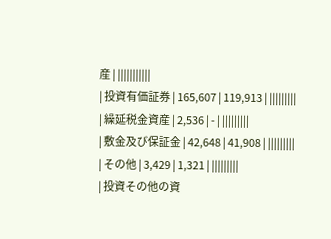産 | |||||||||||
| 投資有価証券 | 165,607 | 119,913 | |||||||||
| 繰延税金資産 | 2,536 | - | |||||||||
| 敷金及び保証金 | 42,648 | 41,908 | |||||||||
| その他 | 3,429 | 1,321 | |||||||||
| 投資その他の資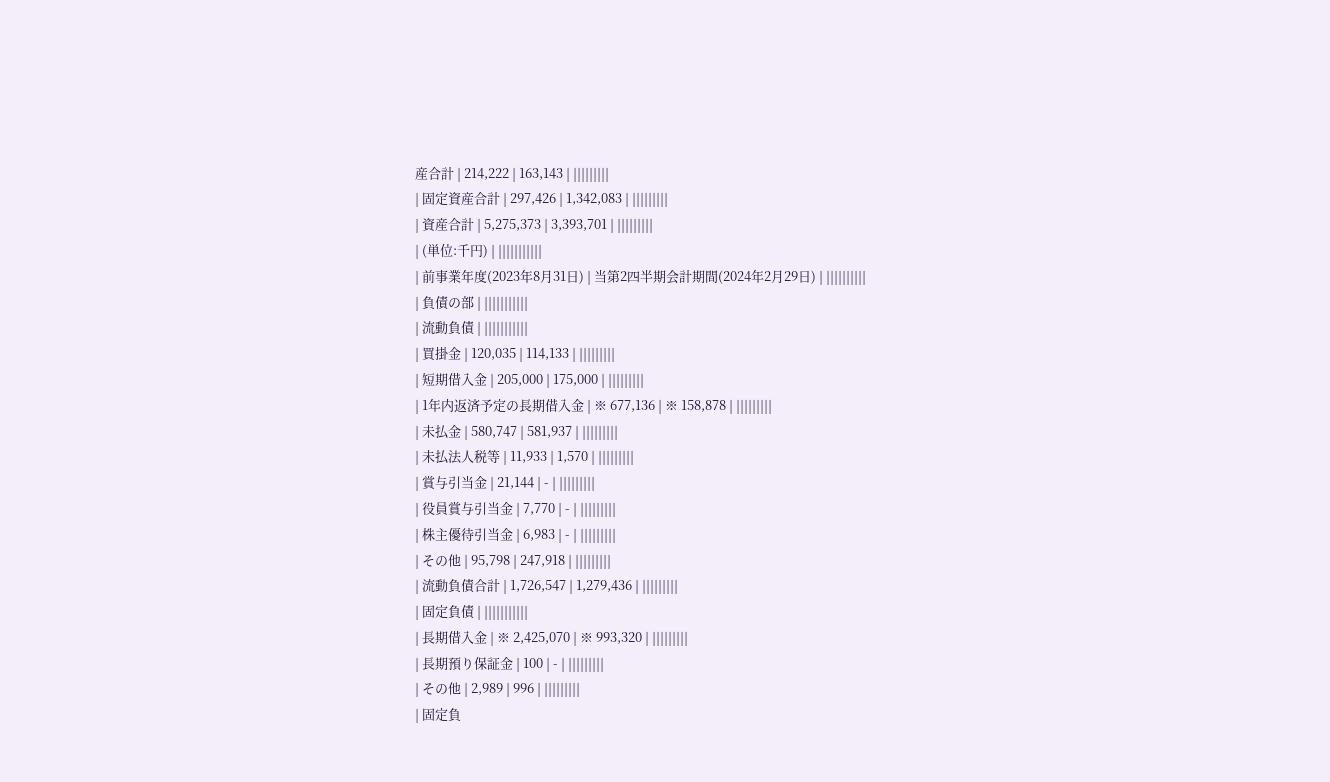産合計 | 214,222 | 163,143 | |||||||||
| 固定資産合計 | 297,426 | 1,342,083 | |||||||||
| 資産合計 | 5,275,373 | 3,393,701 | |||||||||
| (単位:千円) | |||||||||||
| 前事業年度(2023年8月31日) | 当第2四半期会計期間(2024年2月29日) | ||||||||||
| 負債の部 | |||||||||||
| 流動負債 | |||||||||||
| 買掛金 | 120,035 | 114,133 | |||||||||
| 短期借入金 | 205,000 | 175,000 | |||||||||
| 1年内返済予定の長期借入金 | ※ 677,136 | ※ 158,878 | |||||||||
| 未払金 | 580,747 | 581,937 | |||||||||
| 未払法人税等 | 11,933 | 1,570 | |||||||||
| 賞与引当金 | 21,144 | - | |||||||||
| 役員賞与引当金 | 7,770 | - | |||||||||
| 株主優待引当金 | 6,983 | - | |||||||||
| その他 | 95,798 | 247,918 | |||||||||
| 流動負債合計 | 1,726,547 | 1,279,436 | |||||||||
| 固定負債 | |||||||||||
| 長期借入金 | ※ 2,425,070 | ※ 993,320 | |||||||||
| 長期預り保証金 | 100 | - | |||||||||
| その他 | 2,989 | 996 | |||||||||
| 固定負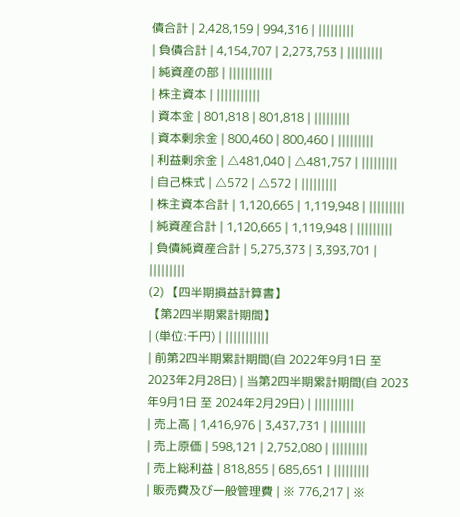債合計 | 2,428,159 | 994,316 | |||||||||
| 負債合計 | 4,154,707 | 2,273,753 | |||||||||
| 純資産の部 | |||||||||||
| 株主資本 | |||||||||||
| 資本金 | 801,818 | 801,818 | |||||||||
| 資本剰余金 | 800,460 | 800,460 | |||||||||
| 利益剰余金 | △481,040 | △481,757 | |||||||||
| 自己株式 | △572 | △572 | |||||||||
| 株主資本合計 | 1,120,665 | 1,119,948 | |||||||||
| 純資産合計 | 1,120,665 | 1,119,948 | |||||||||
| 負債純資産合計 | 5,275,373 | 3,393,701 | |||||||||
(2) 【四半期損益計算書】
【第2四半期累計期間】
| (単位:千円) | |||||||||||
| 前第2四半期累計期間(自 2022年9月1日 至 2023年2月28日) | 当第2四半期累計期間(自 2023年9月1日 至 2024年2月29日) | ||||||||||
| 売上高 | 1,416,976 | 3,437,731 | |||||||||
| 売上原価 | 598,121 | 2,752,080 | |||||||||
| 売上総利益 | 818,855 | 685,651 | |||||||||
| 販売費及び一般管理費 | ※ 776,217 | ※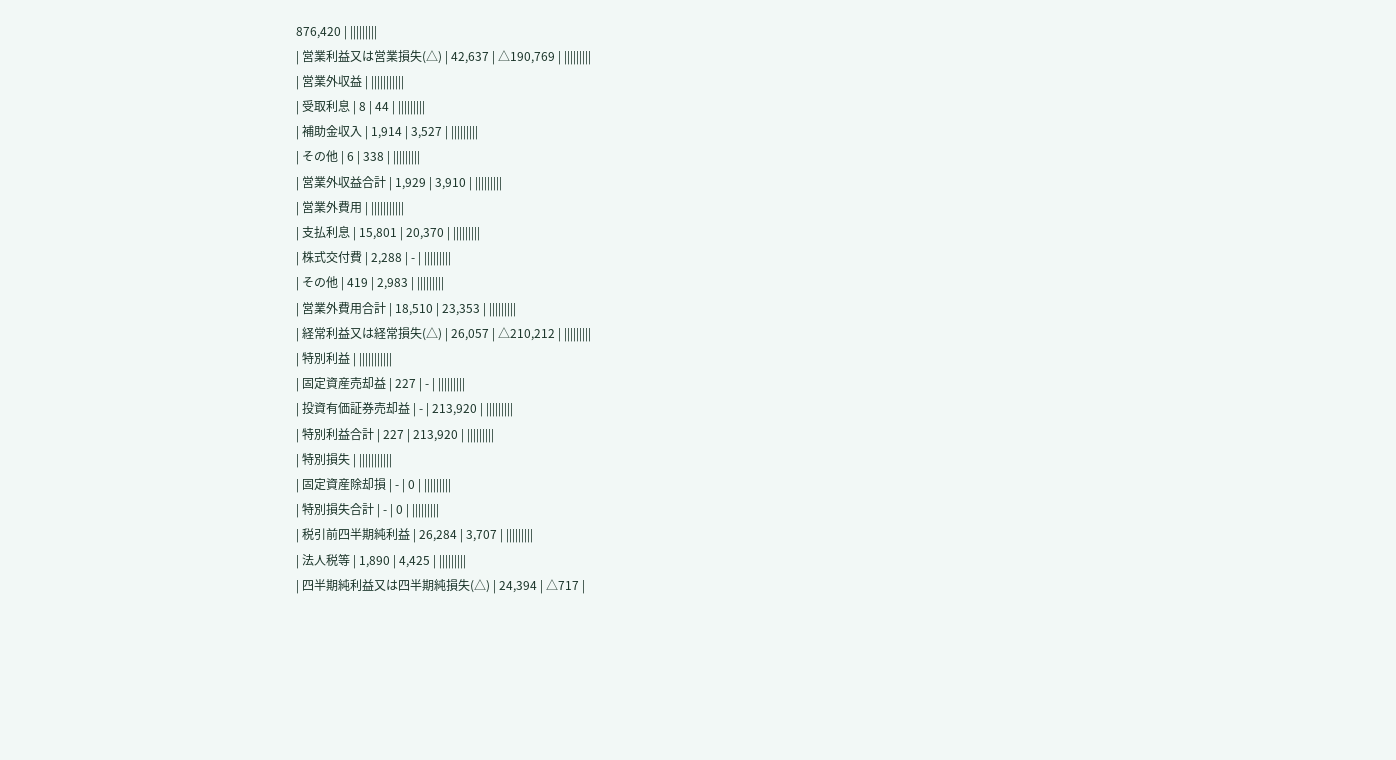876,420 | |||||||||
| 営業利益又は営業損失(△) | 42,637 | △190,769 | |||||||||
| 営業外収益 | |||||||||||
| 受取利息 | 8 | 44 | |||||||||
| 補助金収入 | 1,914 | 3,527 | |||||||||
| その他 | 6 | 338 | |||||||||
| 営業外収益合計 | 1,929 | 3,910 | |||||||||
| 営業外費用 | |||||||||||
| 支払利息 | 15,801 | 20,370 | |||||||||
| 株式交付費 | 2,288 | - | |||||||||
| その他 | 419 | 2,983 | |||||||||
| 営業外費用合計 | 18,510 | 23,353 | |||||||||
| 経常利益又は経常損失(△) | 26,057 | △210,212 | |||||||||
| 特別利益 | |||||||||||
| 固定資産売却益 | 227 | - | |||||||||
| 投資有価証券売却益 | - | 213,920 | |||||||||
| 特別利益合計 | 227 | 213,920 | |||||||||
| 特別損失 | |||||||||||
| 固定資産除却損 | - | 0 | |||||||||
| 特別損失合計 | - | 0 | |||||||||
| 税引前四半期純利益 | 26,284 | 3,707 | |||||||||
| 法人税等 | 1,890 | 4,425 | |||||||||
| 四半期純利益又は四半期純損失(△) | 24,394 | △717 |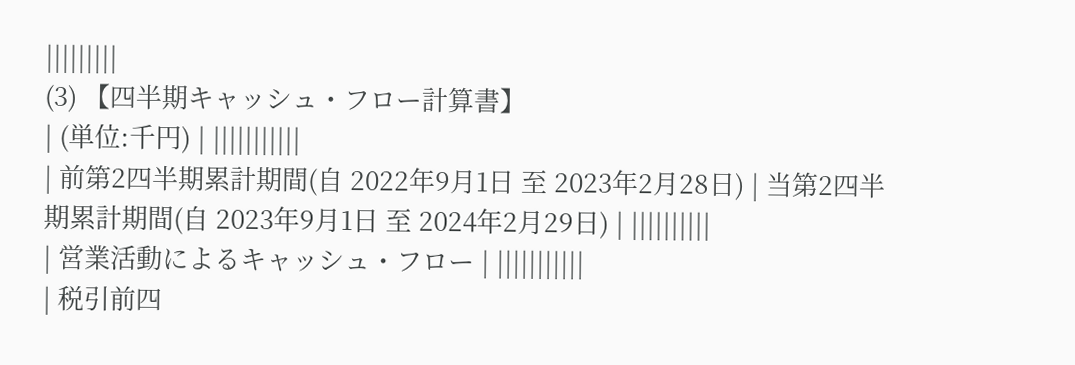|||||||||
(3) 【四半期キャッシュ・フロー計算書】
| (単位:千円) | |||||||||||
| 前第2四半期累計期間(自 2022年9月1日 至 2023年2月28日) | 当第2四半期累計期間(自 2023年9月1日 至 2024年2月29日) | ||||||||||
| 営業活動によるキャッシュ・フロー | |||||||||||
| 税引前四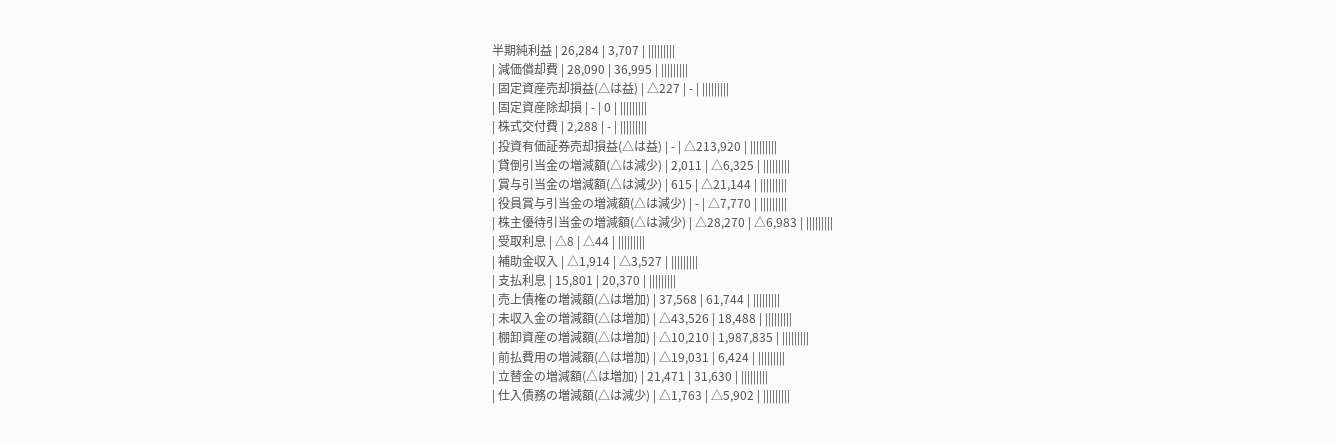半期純利益 | 26,284 | 3,707 | |||||||||
| 減価償却費 | 28,090 | 36,995 | |||||||||
| 固定資産売却損益(△は益) | △227 | - | |||||||||
| 固定資産除却損 | - | 0 | |||||||||
| 株式交付費 | 2,288 | - | |||||||||
| 投資有価証券売却損益(△は益) | - | △213,920 | |||||||||
| 貸倒引当金の増減額(△は減少) | 2,011 | △6,325 | |||||||||
| 賞与引当金の増減額(△は減少) | 615 | △21,144 | |||||||||
| 役員賞与引当金の増減額(△は減少) | - | △7,770 | |||||||||
| 株主優待引当金の増減額(△は減少) | △28,270 | △6,983 | |||||||||
| 受取利息 | △8 | △44 | |||||||||
| 補助金収入 | △1,914 | △3,527 | |||||||||
| 支払利息 | 15,801 | 20,370 | |||||||||
| 売上債権の増減額(△は増加) | 37,568 | 61,744 | |||||||||
| 未収入金の増減額(△は増加) | △43,526 | 18,488 | |||||||||
| 棚卸資産の増減額(△は増加) | △10,210 | 1,987,835 | |||||||||
| 前払費用の増減額(△は増加) | △19,031 | 6,424 | |||||||||
| 立替金の増減額(△は増加) | 21,471 | 31,630 | |||||||||
| 仕入債務の増減額(△は減少) | △1,763 | △5,902 | |||||||||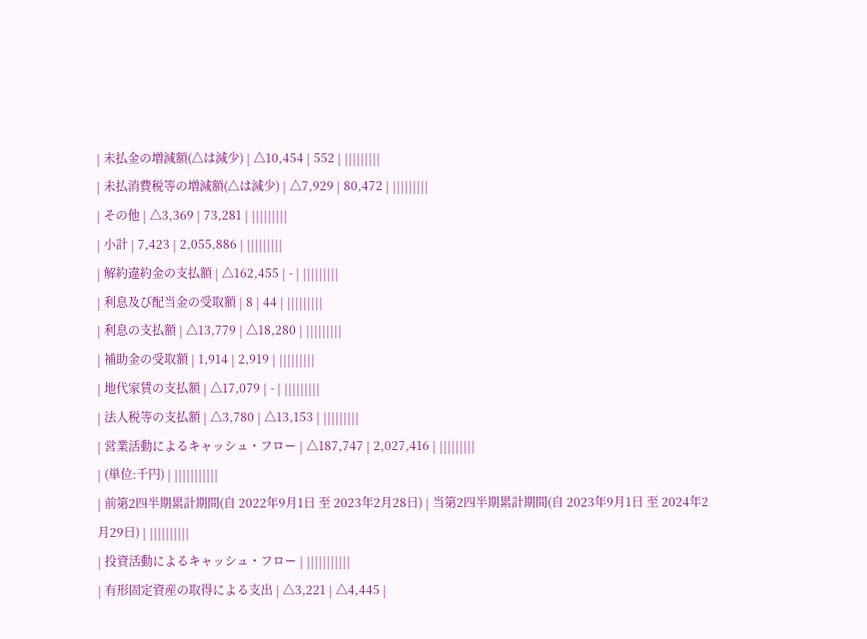| 未払金の増減額(△は減少) | △10,454 | 552 | |||||||||
| 未払消費税等の増減額(△は減少) | △7,929 | 80,472 | |||||||||
| その他 | △3,369 | 73,281 | |||||||||
| 小計 | 7,423 | 2,055,886 | |||||||||
| 解約違約金の支払額 | △162,455 | - | |||||||||
| 利息及び配当金の受取額 | 8 | 44 | |||||||||
| 利息の支払額 | △13,779 | △18,280 | |||||||||
| 補助金の受取額 | 1,914 | 2,919 | |||||||||
| 地代家賃の支払額 | △17,079 | - | |||||||||
| 法人税等の支払額 | △3,780 | △13,153 | |||||||||
| 営業活動によるキャッシュ・フロー | △187,747 | 2,027,416 | |||||||||
| (単位:千円) | |||||||||||
| 前第2四半期累計期間(自 2022年9月1日 至 2023年2月28日) | 当第2四半期累計期間(自 2023年9月1日 至 2024年2月29日) | ||||||||||
| 投資活動によるキャッシュ・フロー | |||||||||||
| 有形固定資産の取得による支出 | △3,221 | △4,445 |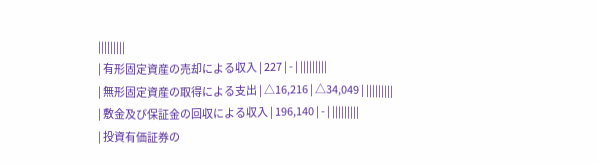|||||||||
| 有形固定資産の売却による収入 | 227 | - | |||||||||
| 無形固定資産の取得による支出 | △16,216 | △34,049 | |||||||||
| 敷金及び保証金の回収による収入 | 196,140 | - | |||||||||
| 投資有価証券の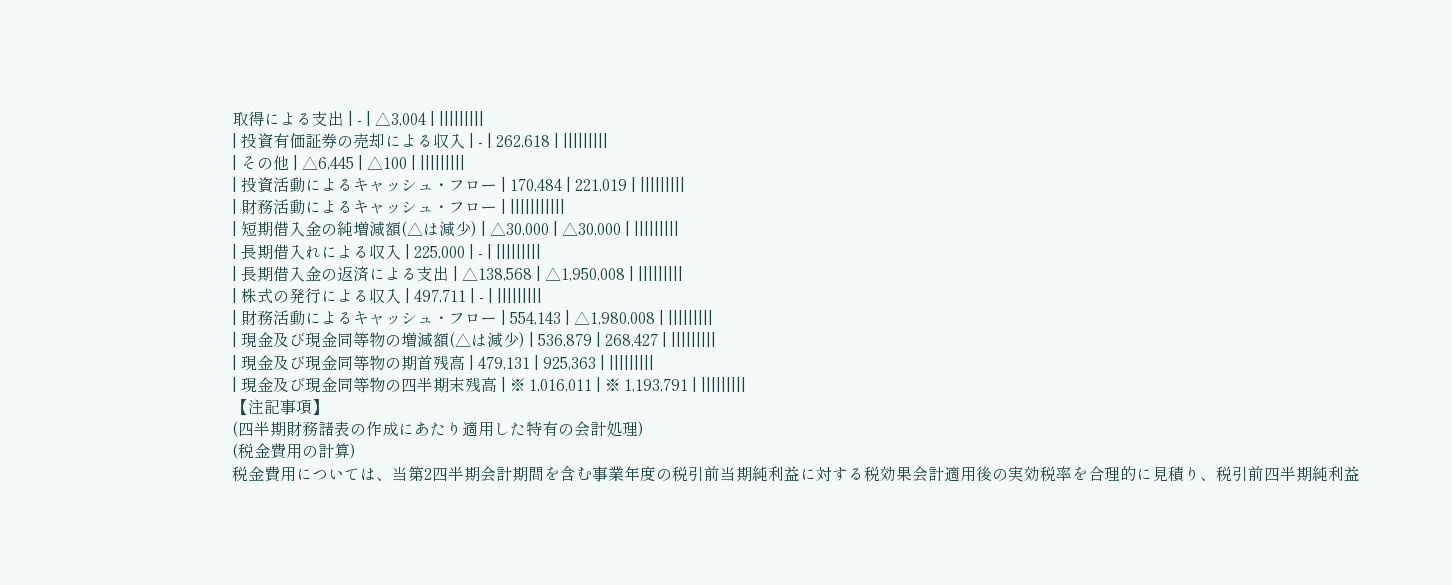取得による支出 | - | △3,004 | |||||||||
| 投資有価証券の売却による収入 | - | 262,618 | |||||||||
| その他 | △6,445 | △100 | |||||||||
| 投資活動によるキャッシュ・フロー | 170,484 | 221,019 | |||||||||
| 財務活動によるキャッシュ・フロー | |||||||||||
| 短期借入金の純増減額(△は減少) | △30,000 | △30,000 | |||||||||
| 長期借入れによる収入 | 225,000 | - | |||||||||
| 長期借入金の返済による支出 | △138,568 | △1,950,008 | |||||||||
| 株式の発行による収入 | 497,711 | - | |||||||||
| 財務活動によるキャッシュ・フロー | 554,143 | △1,980,008 | |||||||||
| 現金及び現金同等物の増減額(△は減少) | 536,879 | 268,427 | |||||||||
| 現金及び現金同等物の期首残高 | 479,131 | 925,363 | |||||||||
| 現金及び現金同等物の四半期末残高 | ※ 1,016,011 | ※ 1,193,791 | |||||||||
【注記事項】
(四半期財務諸表の作成にあたり適用した特有の会計処理)
(税金費用の計算)
税金費用については、当第2四半期会計期間を含む事業年度の税引前当期純利益に対する税効果会計適用後の実効税率を合理的に見積り、税引前四半期純利益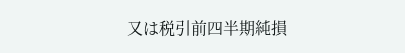又は税引前四半期純損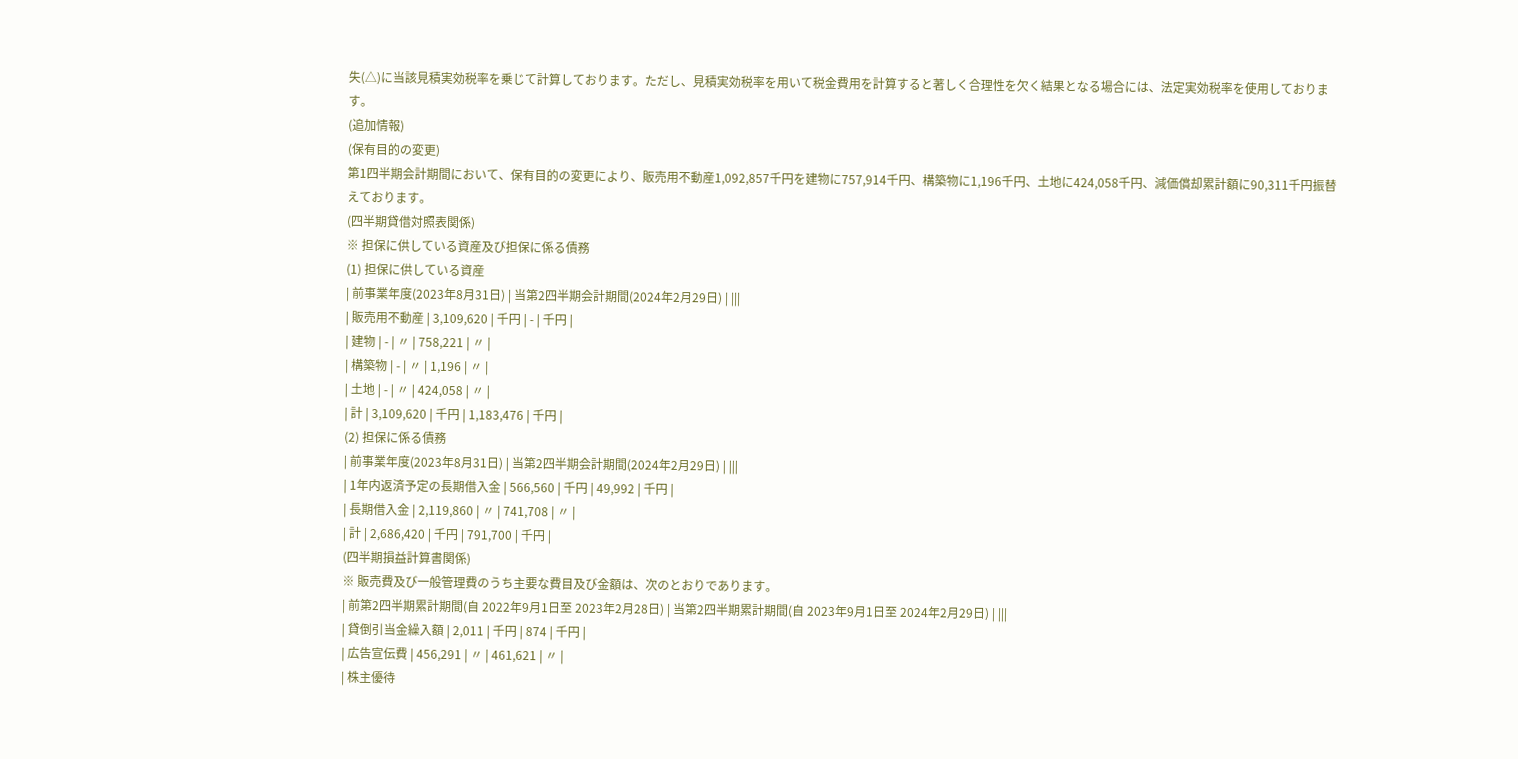失(△)に当該見積実効税率を乗じて計算しております。ただし、見積実効税率を用いて税金費用を計算すると著しく合理性を欠く結果となる場合には、法定実効税率を使用しております。
(追加情報)
(保有目的の変更)
第1四半期会計期間において、保有目的の変更により、販売用不動産1,092,857千円を建物に757,914千円、構築物に1,196千円、土地に424,058千円、減価償却累計額に90,311千円振替えております。
(四半期貸借対照表関係)
※ 担保に供している資産及び担保に係る債務
(1) 担保に供している資産
| 前事業年度(2023年8月31日) | 当第2四半期会計期間(2024年2月29日) | |||
| 販売用不動産 | 3,109,620 | 千円 | - | 千円 |
| 建物 | - | 〃 | 758,221 | 〃 |
| 構築物 | - | 〃 | 1,196 | 〃 |
| 土地 | - | 〃 | 424,058 | 〃 |
| 計 | 3,109,620 | 千円 | 1,183,476 | 千円 |
(2) 担保に係る債務
| 前事業年度(2023年8月31日) | 当第2四半期会計期間(2024年2月29日) | |||
| 1年内返済予定の長期借入金 | 566,560 | 千円 | 49,992 | 千円 |
| 長期借入金 | 2,119,860 | 〃 | 741,708 | 〃 |
| 計 | 2,686,420 | 千円 | 791,700 | 千円 |
(四半期損益計算書関係)
※ 販売費及び一般管理費のうち主要な費目及び金額は、次のとおりであります。
| 前第2四半期累計期間(自 2022年9月1日至 2023年2月28日) | 当第2四半期累計期間(自 2023年9月1日至 2024年2月29日) | |||
| 貸倒引当金繰入額 | 2,011 | 千円 | 874 | 千円 |
| 広告宣伝費 | 456,291 | 〃 | 461,621 | 〃 |
| 株主優待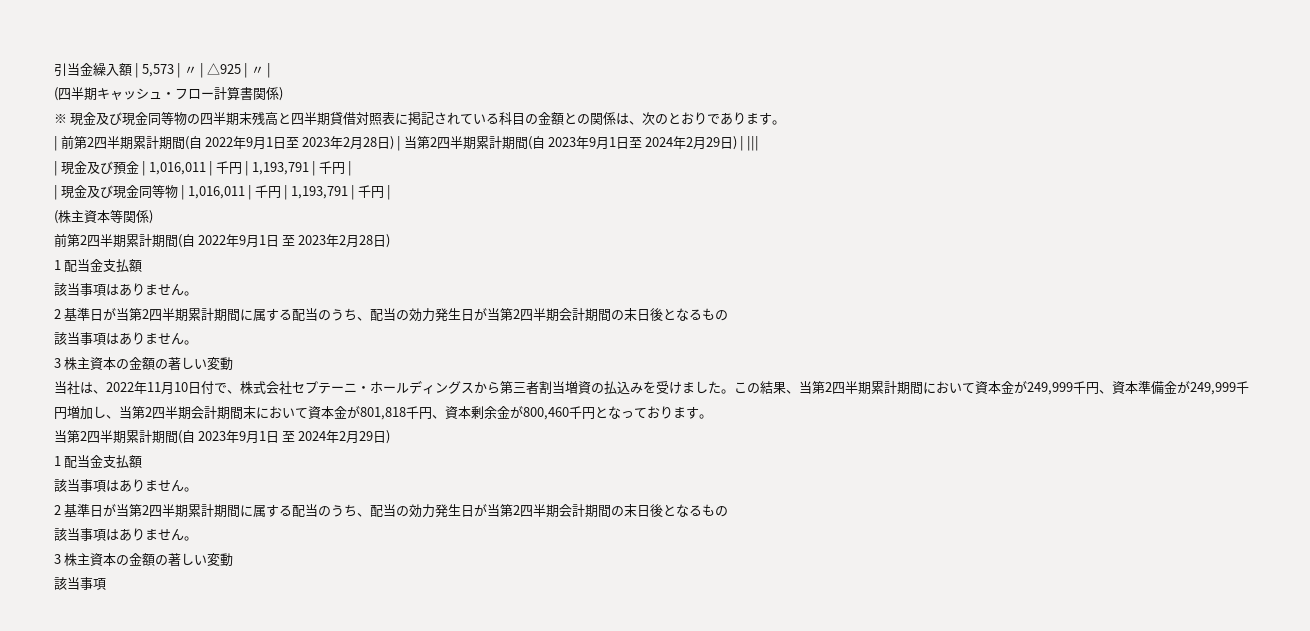引当金繰入額 | 5,573 | 〃 | △925 | 〃 |
(四半期キャッシュ・フロー計算書関係)
※ 現金及び現金同等物の四半期末残高と四半期貸借対照表に掲記されている科目の金額との関係は、次のとおりであります。
| 前第2四半期累計期間(自 2022年9月1日至 2023年2月28日) | 当第2四半期累計期間(自 2023年9月1日至 2024年2月29日) | |||
| 現金及び預金 | 1,016,011 | 千円 | 1,193,791 | 千円 |
| 現金及び現金同等物 | 1,016,011 | 千円 | 1,193,791 | 千円 |
(株主資本等関係)
前第2四半期累計期間(自 2022年9月1日 至 2023年2月28日)
1 配当金支払額
該当事項はありません。
2 基準日が当第2四半期累計期間に属する配当のうち、配当の効力発生日が当第2四半期会計期間の末日後となるもの
該当事項はありません。
3 株主資本の金額の著しい変動
当社は、2022年11月10日付で、株式会社セプテーニ・ホールディングスから第三者割当増資の払込みを受けました。この結果、当第2四半期累計期間において資本金が249,999千円、資本準備金が249,999千円増加し、当第2四半期会計期間末において資本金が801,818千円、資本剰余金が800,460千円となっております。
当第2四半期累計期間(自 2023年9月1日 至 2024年2月29日)
1 配当金支払額
該当事項はありません。
2 基準日が当第2四半期累計期間に属する配当のうち、配当の効力発生日が当第2四半期会計期間の末日後となるもの
該当事項はありません。
3 株主資本の金額の著しい変動
該当事項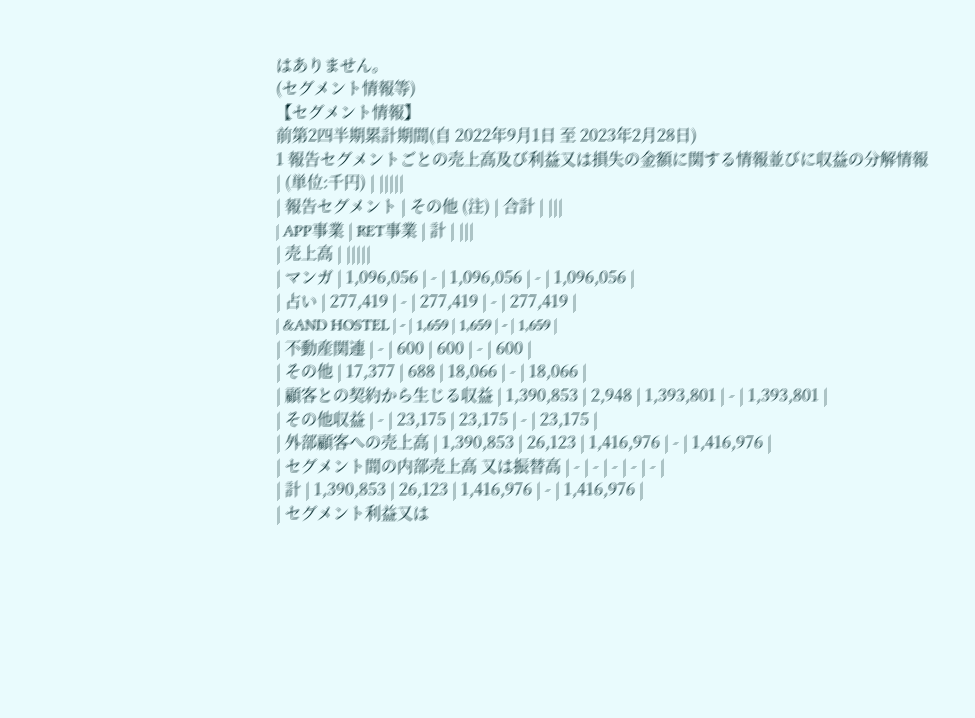はありません。
(セグメント情報等)
【セグメント情報】
前第2四半期累計期間(自 2022年9月1日 至 2023年2月28日)
1 報告セグメントごとの売上高及び利益又は損失の金額に関する情報並びに収益の分解情報
| (単位:千円) | |||||
| 報告セグメント | その他 (注) | 合計 | |||
| APP事業 | RET事業 | 計 | |||
| 売上高 | |||||
| マンガ | 1,096,056 | - | 1,096,056 | - | 1,096,056 |
| 占い | 277,419 | - | 277,419 | - | 277,419 |
| &AND HOSTEL | - | 1,659 | 1,659 | - | 1,659 |
| 不動産関連 | - | 600 | 600 | - | 600 |
| その他 | 17,377 | 688 | 18,066 | - | 18,066 |
| 顧客との契約から生じる収益 | 1,390,853 | 2,948 | 1,393,801 | - | 1,393,801 |
| その他収益 | - | 23,175 | 23,175 | - | 23,175 |
| 外部顧客への売上高 | 1,390,853 | 26,123 | 1,416,976 | - | 1,416,976 |
| セグメント間の内部売上高 又は振替高 | - | - | - | - | - |
| 計 | 1,390,853 | 26,123 | 1,416,976 | - | 1,416,976 |
| セグメント利益又は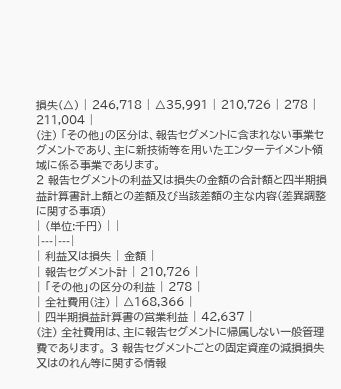損失(△) | 246,718 | △35,991 | 210,726 | 278 | 211,004 |
(注) 「その他」の区分は、報告セグメントに含まれない事業セグメントであり、主に新技術等を用いたエンターテイメント領域に係る事業であります。
2 報告セグメントの利益又は損失の金額の合計額と四半期損益計算書計上額との差額及び当該差額の主な内容(差異調整に関する事項)
| (単位:千円) | |
|---|---|
| 利益又は損失 | 金額 |
| 報告セグメント計 | 210,726 |
| 「その他」の区分の利益 | 278 |
| 全社費用(注) | △168,366 |
| 四半期損益計算書の営業利益 | 42,637 |
(注) 全社費用は、主に報告セグメントに帰属しない一般管理費であります。 3 報告セグメントごとの固定資産の減損損失又はのれん等に関する情報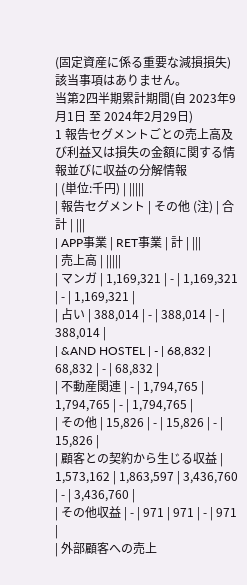(固定資産に係る重要な減損損失)
該当事項はありません。
当第2四半期累計期間(自 2023年9月1日 至 2024年2月29日)
1 報告セグメントごとの売上高及び利益又は損失の金額に関する情報並びに収益の分解情報
| (単位:千円) | |||||
| 報告セグメント | その他 (注) | 合計 | |||
| APP事業 | RET事業 | 計 | |||
| 売上高 | |||||
| マンガ | 1,169,321 | - | 1,169,321 | - | 1,169,321 |
| 占い | 388,014 | - | 388,014 | - | 388,014 |
| &AND HOSTEL | - | 68,832 | 68,832 | - | 68,832 |
| 不動産関連 | - | 1,794,765 | 1,794,765 | - | 1,794,765 |
| その他 | 15,826 | - | 15,826 | - | 15,826 |
| 顧客との契約から生じる収益 | 1,573,162 | 1,863,597 | 3,436,760 | - | 3,436,760 |
| その他収益 | - | 971 | 971 | - | 971 |
| 外部顧客への売上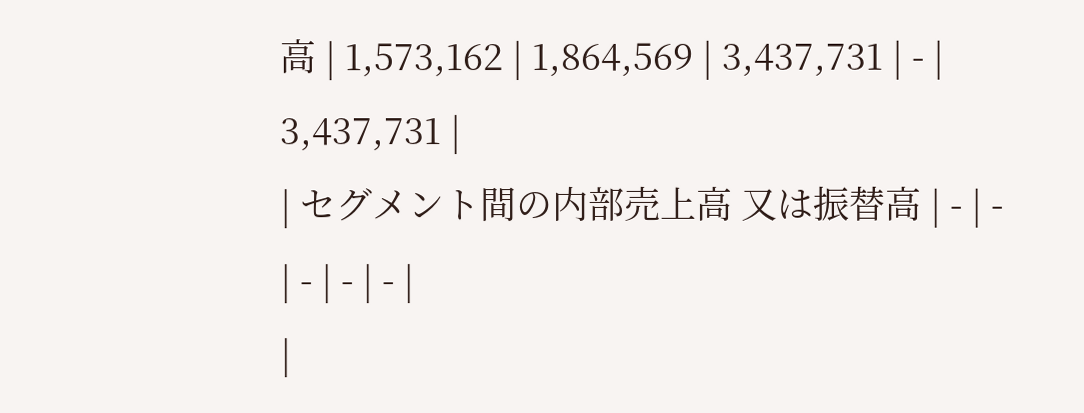高 | 1,573,162 | 1,864,569 | 3,437,731 | - | 3,437,731 |
| セグメント間の内部売上高 又は振替高 | - | - | - | - | - |
|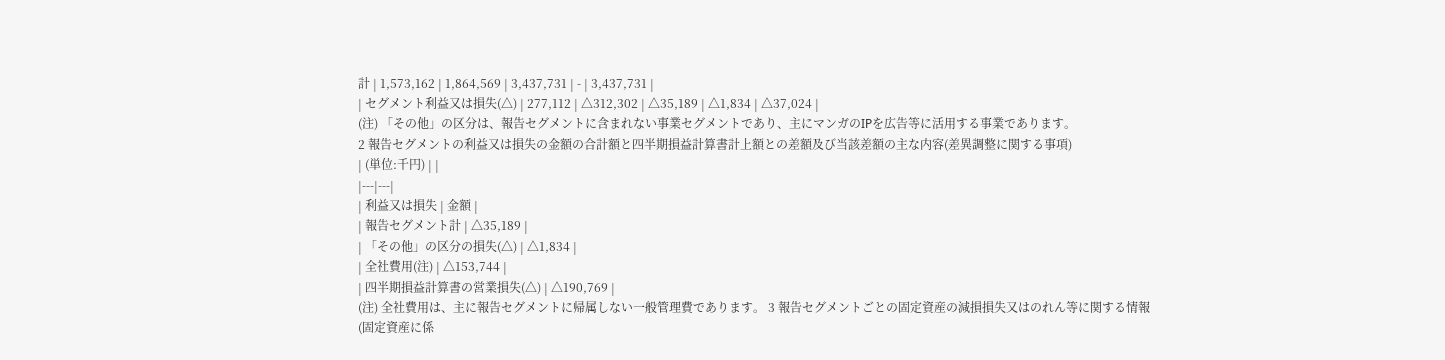計 | 1,573,162 | 1,864,569 | 3,437,731 | - | 3,437,731 |
| セグメント利益又は損失(△) | 277,112 | △312,302 | △35,189 | △1,834 | △37,024 |
(注) 「その他」の区分は、報告セグメントに含まれない事業セグメントであり、主にマンガのIPを広告等に活用する事業であります。
2 報告セグメントの利益又は損失の金額の合計額と四半期損益計算書計上額との差額及び当該差額の主な内容(差異調整に関する事項)
| (単位:千円) | |
|---|---|
| 利益又は損失 | 金額 |
| 報告セグメント計 | △35,189 |
| 「その他」の区分の損失(△) | △1,834 |
| 全社費用(注) | △153,744 |
| 四半期損益計算書の営業損失(△) | △190,769 |
(注) 全社費用は、主に報告セグメントに帰属しない一般管理費であります。 3 報告セグメントごとの固定資産の減損損失又はのれん等に関する情報
(固定資産に係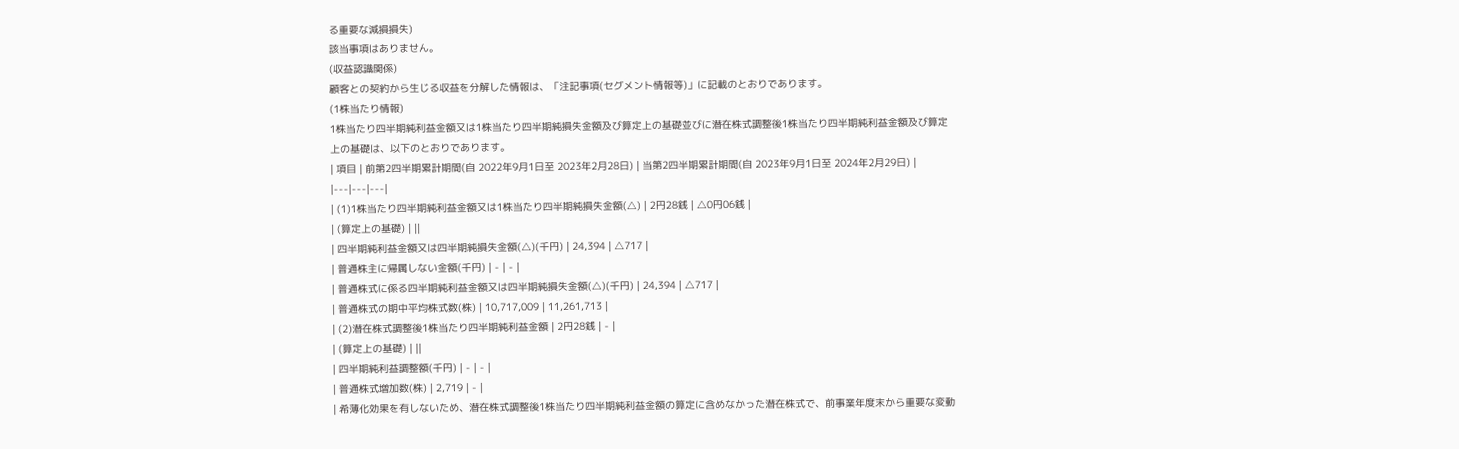る重要な減損損失)
該当事項はありません。
(収益認識関係)
顧客との契約から生じる収益を分解した情報は、「注記事項(セグメント情報等)」に記載のとおりであります。
(1株当たり情報)
1株当たり四半期純利益金額又は1株当たり四半期純損失金額及び算定上の基礎並びに潜在株式調整後1株当たり四半期純利益金額及び算定上の基礎は、以下のとおりであります。
| 項目 | 前第2四半期累計期間(自 2022年9月1日至 2023年2月28日) | 当第2四半期累計期間(自 2023年9月1日至 2024年2月29日) |
|---|---|---|
| (1)1株当たり四半期純利益金額又は1株当たり四半期純損失金額(△) | 2円28銭 | △0円06銭 |
| (算定上の基礎) | ||
| 四半期純利益金額又は四半期純損失金額(△)(千円) | 24,394 | △717 |
| 普通株主に帰属しない金額(千円) | - | - |
| 普通株式に係る四半期純利益金額又は四半期純損失金額(△)(千円) | 24,394 | △717 |
| 普通株式の期中平均株式数(株) | 10,717,009 | 11,261,713 |
| (2)潜在株式調整後1株当たり四半期純利益金額 | 2円28銭 | - |
| (算定上の基礎) | ||
| 四半期純利益調整額(千円) | - | - |
| 普通株式増加数(株) | 2,719 | - |
| 希薄化効果を有しないため、潜在株式調整後1株当たり四半期純利益金額の算定に含めなかった潜在株式で、前事業年度末から重要な変動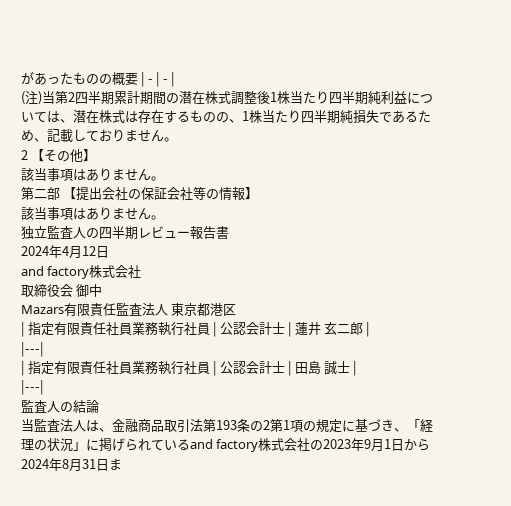があったものの概要 | - | - |
(注)当第2四半期累計期間の潜在株式調整後1株当たり四半期純利益については、潜在株式は存在するものの、1株当たり四半期純損失であるため、記載しておりません。
2 【その他】
該当事項はありません。
第二部 【提出会社の保証会社等の情報】
該当事項はありません。
独立監査人の四半期レビュー報告書
2024年4月12日
and factory株式会社
取締役会 御中
Mazars有限責任監査法人 東京都港区
| 指定有限責任社員業務執行社員 | 公認会計士 | 蓮井 玄二郎 |
|---|
| 指定有限責任社員業務執行社員 | 公認会計士 | 田島 誠士 |
|---|
監査人の結論
当監査法人は、金融商品取引法第193条の2第1項の規定に基づき、「経理の状況」に掲げられているand factory株式会社の2023年9月1日から2024年8月31日ま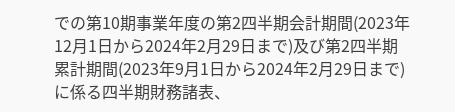での第10期事業年度の第2四半期会計期間(2023年12月1日から2024年2月29日まで)及び第2四半期累計期間(2023年9月1日から2024年2月29日まで)に係る四半期財務諸表、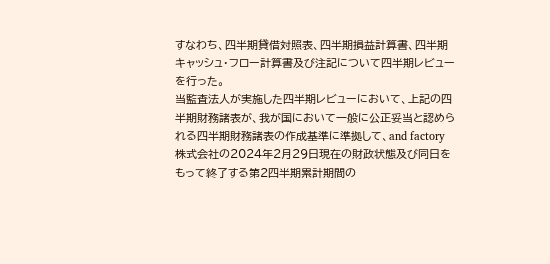すなわち、四半期貸借対照表、四半期損益計算書、四半期キャッシュ・フロー計算書及び注記について四半期レビューを行った。
当監査法人が実施した四半期レビューにおいて、上記の四半期財務諸表が、我が国において一般に公正妥当と認められる四半期財務諸表の作成基準に準拠して、and factory株式会社の2024年2月29日現在の財政状態及び同日をもって終了する第2四半期累計期間の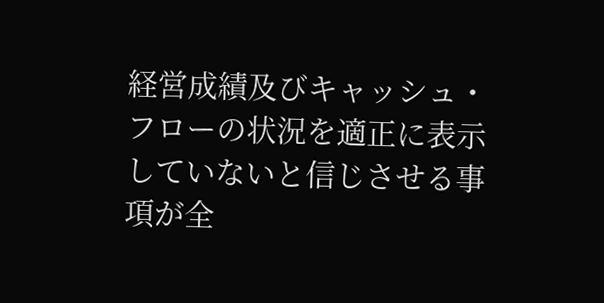経営成績及びキャッシュ・フローの状況を適正に表示していないと信じさせる事項が全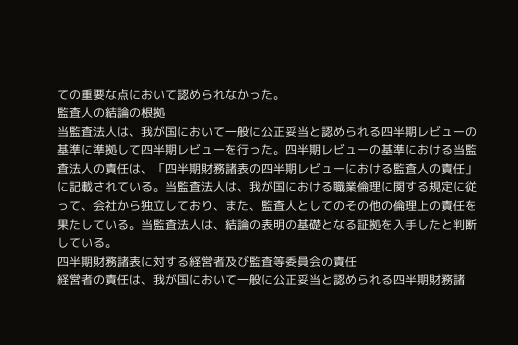ての重要な点において認められなかった。
監査人の結論の根拠
当監査法人は、我が国において一般に公正妥当と認められる四半期レビューの基準に準拠して四半期レビューを行った。四半期レビューの基準における当監査法人の責任は、「四半期財務諸表の四半期レビューにおける監査人の責任」に記載されている。当監査法人は、我が国における職業倫理に関する規定に従って、会社から独立しており、また、監査人としてのその他の倫理上の責任を果たしている。当監査法人は、結論の表明の基礎となる証拠を入手したと判断している。
四半期財務諸表に対する経営者及び監査等委員会の責任
経営者の責任は、我が国において一般に公正妥当と認められる四半期財務諸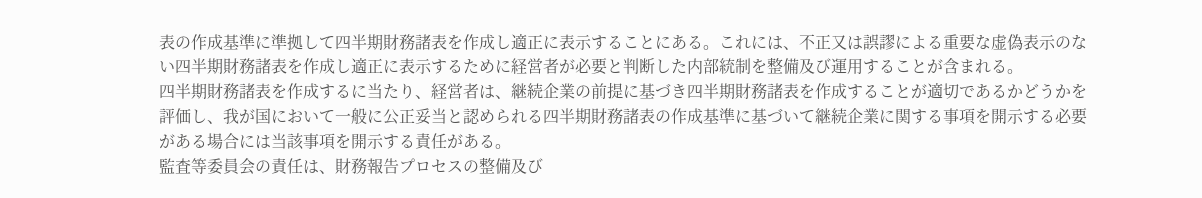表の作成基準に準拠して四半期財務諸表を作成し適正に表示することにある。これには、不正又は誤謬による重要な虚偽表示のない四半期財務諸表を作成し適正に表示するために経営者が必要と判断した内部統制を整備及び運用することが含まれる。
四半期財務諸表を作成するに当たり、経営者は、継続企業の前提に基づき四半期財務諸表を作成することが適切であるかどうかを評価し、我が国において一般に公正妥当と認められる四半期財務諸表の作成基準に基づいて継続企業に関する事項を開示する必要がある場合には当該事項を開示する責任がある。
監査等委員会の責任は、財務報告プロセスの整備及び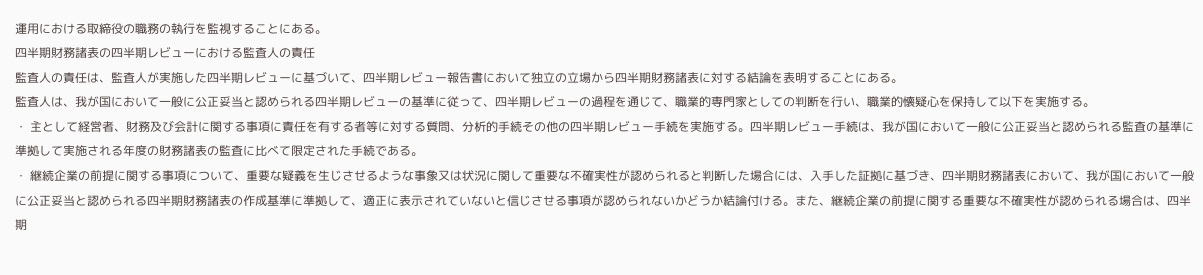運用における取締役の職務の執行を監視することにある。
四半期財務諸表の四半期レビューにおける監査人の責任
監査人の責任は、監査人が実施した四半期レビューに基づいて、四半期レビュー報告書において独立の立場から四半期財務諸表に対する結論を表明することにある。
監査人は、我が国において一般に公正妥当と認められる四半期レビューの基準に従って、四半期レビューの過程を通じて、職業的専門家としての判断を行い、職業的懐疑心を保持して以下を実施する。
・ 主として経営者、財務及び会計に関する事項に責任を有する者等に対する質問、分析的手続その他の四半期レビュー手続を実施する。四半期レビュー手続は、我が国において一般に公正妥当と認められる監査の基準に準拠して実施される年度の財務諸表の監査に比べて限定された手続である。
・ 継続企業の前提に関する事項について、重要な疑義を生じさせるような事象又は状況に関して重要な不確実性が認められると判断した場合には、入手した証拠に基づき、四半期財務諸表において、我が国において一般に公正妥当と認められる四半期財務諸表の作成基準に準拠して、適正に表示されていないと信じさせる事項が認められないかどうか結論付ける。また、継続企業の前提に関する重要な不確実性が認められる場合は、四半期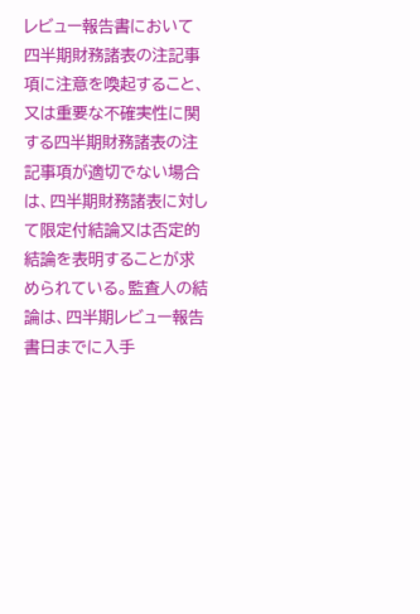レビュー報告書において四半期財務諸表の注記事項に注意を喚起すること、又は重要な不確実性に関する四半期財務諸表の注記事項が適切でない場合は、四半期財務諸表に対して限定付結論又は否定的結論を表明することが求められている。監査人の結論は、四半期レビュー報告書日までに入手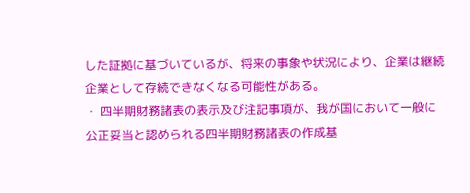した証拠に基づいているが、将来の事象や状況により、企業は継続企業として存続できなくなる可能性がある。
・ 四半期財務諸表の表示及び注記事項が、我が国において一般に公正妥当と認められる四半期財務諸表の作成基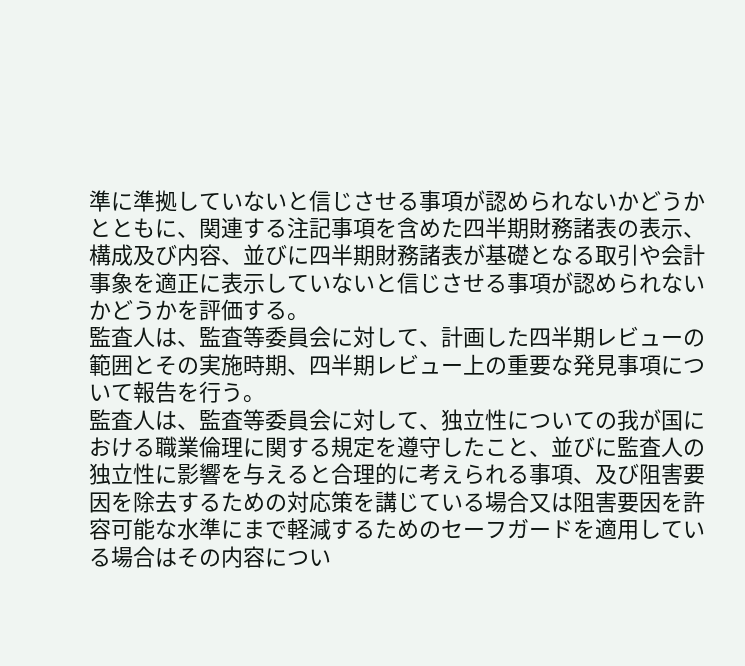準に準拠していないと信じさせる事項が認められないかどうかとともに、関連する注記事項を含めた四半期財務諸表の表示、構成及び内容、並びに四半期財務諸表が基礎となる取引や会計事象を適正に表示していないと信じさせる事項が認められないかどうかを評価する。
監査人は、監査等委員会に対して、計画した四半期レビューの範囲とその実施時期、四半期レビュー上の重要な発見事項について報告を行う。
監査人は、監査等委員会に対して、独立性についての我が国における職業倫理に関する規定を遵守したこと、並びに監査人の独立性に影響を与えると合理的に考えられる事項、及び阻害要因を除去するための対応策を講じている場合又は阻害要因を許容可能な水準にまで軽減するためのセーフガードを適用している場合はその内容につい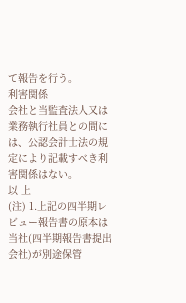て報告を行う。
利害関係
会社と当監査法人又は業務執行社員との間には、公認会計士法の規定により記載すべき利害関係はない。
以 上
(注) 1.上記の四半期レビュー報告書の原本は当社(四半期報告書提出会社)が別途保管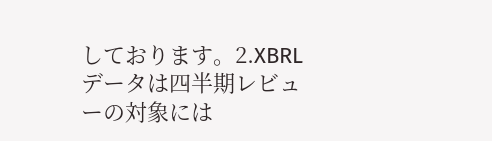しております。2.XBRLデータは四半期レビューの対象には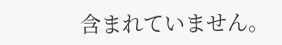含まれていません。